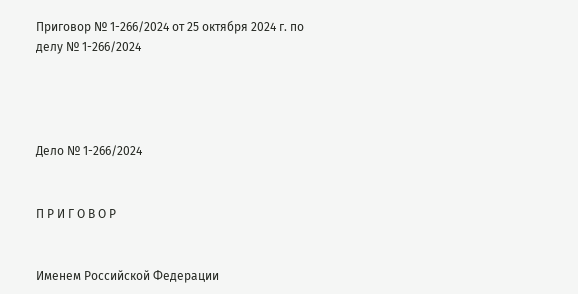Приговор № 1-266/2024 от 25 октября 2024 г. по делу № 1-266/2024




Дело № 1-266/2024


П Р И Г О В О Р


Именем Российской Федерации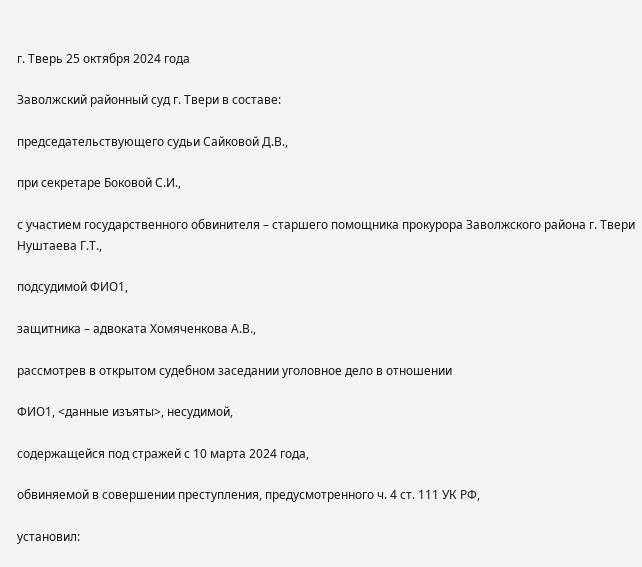г. Тверь 25 октября 2024 года

Заволжский районный суд г. Твери в составе:

председательствующего судьи Сайковой Д.В.,

при секретаре Боковой С.И.,

с участием государственного обвинителя – старшего помощника прокурора Заволжского района г. Твери Нуштаева Г.Т.,

подсудимой ФИО1,

защитника – адвоката Хомяченкова А.В.,

рассмотрев в открытом судебном заседании уголовное дело в отношении

ФИО1, <данные изъяты>, несудимой,

содержащейся под стражей с 10 марта 2024 года,

обвиняемой в совершении преступления, предусмотренного ч. 4 ст. 111 УК РФ,

установил: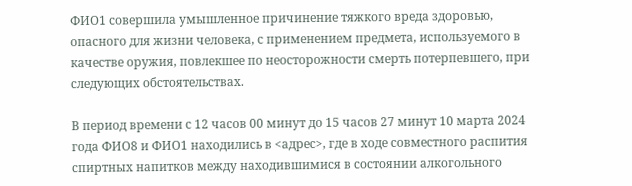ФИО1 совершила умышленное причинение тяжкого вреда здоровью, опасного для жизни человека, с применением предмета, используемого в качестве оружия, повлекшее по неосторожности смерть потерпевшего, при следующих обстоятельствах.

В период времени с 12 часов 00 минут до 15 часов 27 минут 10 марта 2024 года ФИО8 и ФИО1 находились в <адрес>, где в ходе совместного распития спиртных напитков между находившимися в состоянии алкогольного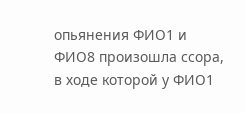опьянения ФИО1 и ФИО8 произошла ссора, в ходе которой у ФИО1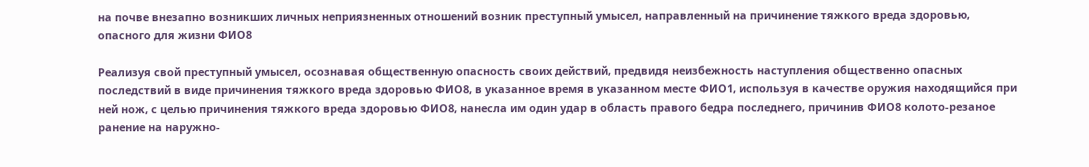на почве внезапно возникших личных неприязненных отношений возник преступный умысел, направленный на причинение тяжкого вреда здоровью, опасного для жизни ФИО8

Реализуя свой преступный умысел, осознавая общественную опасность своих действий, предвидя неизбежность наступления общественно опасных последствий в виде причинения тяжкого вреда здоровью ФИО8, в указанное время в указанном месте ФИО1, используя в качестве оружия находящийся при ней нож, с целью причинения тяжкого вреда здоровью ФИО8, нанесла им один удар в область правого бедра последнего, причинив ФИО8 колото-резаное ранение на наружно-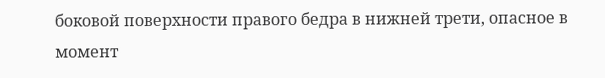боковой поверхности правого бедра в нижней трети, опасное в момент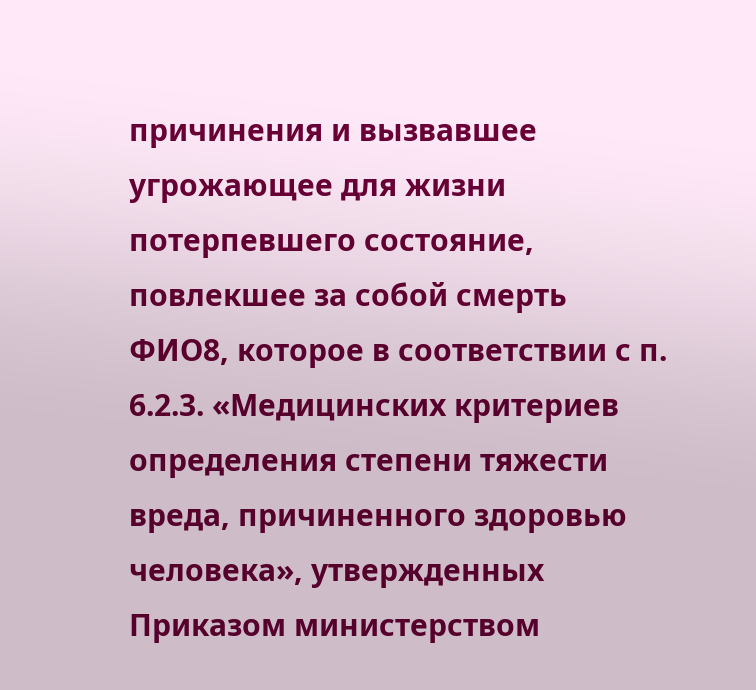причинения и вызвавшее угрожающее для жизни потерпевшего состояние, повлекшее за собой смерть ФИО8, которое в соответствии с п. 6.2.3. «Медицинских критериев определения степени тяжести вреда, причиненного здоровью человека», утвержденных Приказом министерством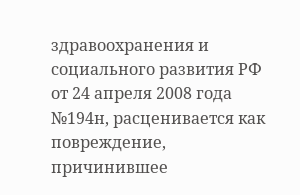здравоохранения и социального развития РФ от 24 апреля 2008 года №194н, расценивается как повреждение, причинившее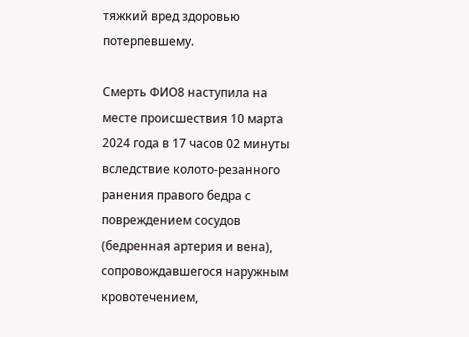тяжкий вред здоровью потерпевшему.

Смерть ФИО8 наступила на месте происшествия 10 марта 2024 года в 17 часов 02 минуты вследствие колото-резанного ранения правого бедра с повреждением сосудов (бедренная артерия и вена), сопровождавшегося наружным кровотечением,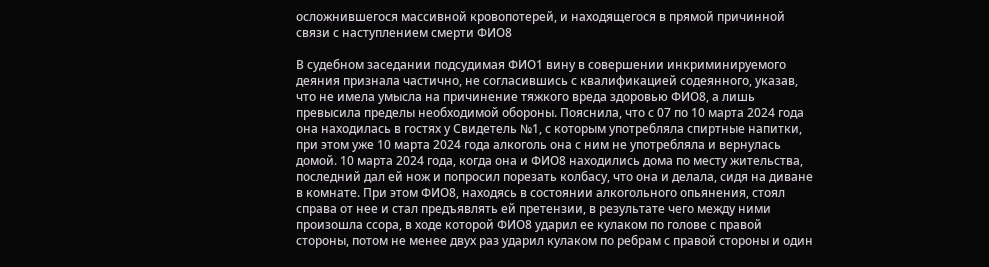осложнившегося массивной кровопотерей, и находящегося в прямой причинной связи с наступлением смерти ФИО8

В судебном заседании подсудимая ФИО1 вину в совершении инкриминируемого деяния признала частично, не согласившись с квалификацией содеянного, указав, что не имела умысла на причинение тяжкого вреда здоровью ФИО8, а лишь превысила пределы необходимой обороны. Пояснила, что с 07 по 10 марта 2024 года она находилась в гостях у Свидетель №1, с которым употребляла спиртные напитки, при этом уже 10 марта 2024 года алкоголь она с ним не употребляла и вернулась домой. 10 марта 2024 года, когда она и ФИО8 находились дома по месту жительства, последний дал ей нож и попросил порезать колбасу, что она и делала, сидя на диване в комнате. При этом ФИО8, находясь в состоянии алкогольного опьянения, стоял справа от нее и стал предъявлять ей претензии, в результате чего между ними произошла ссора, в ходе которой ФИО8 ударил ее кулаком по голове с правой стороны, потом не менее двух раз ударил кулаком по ребрам с правой стороны и один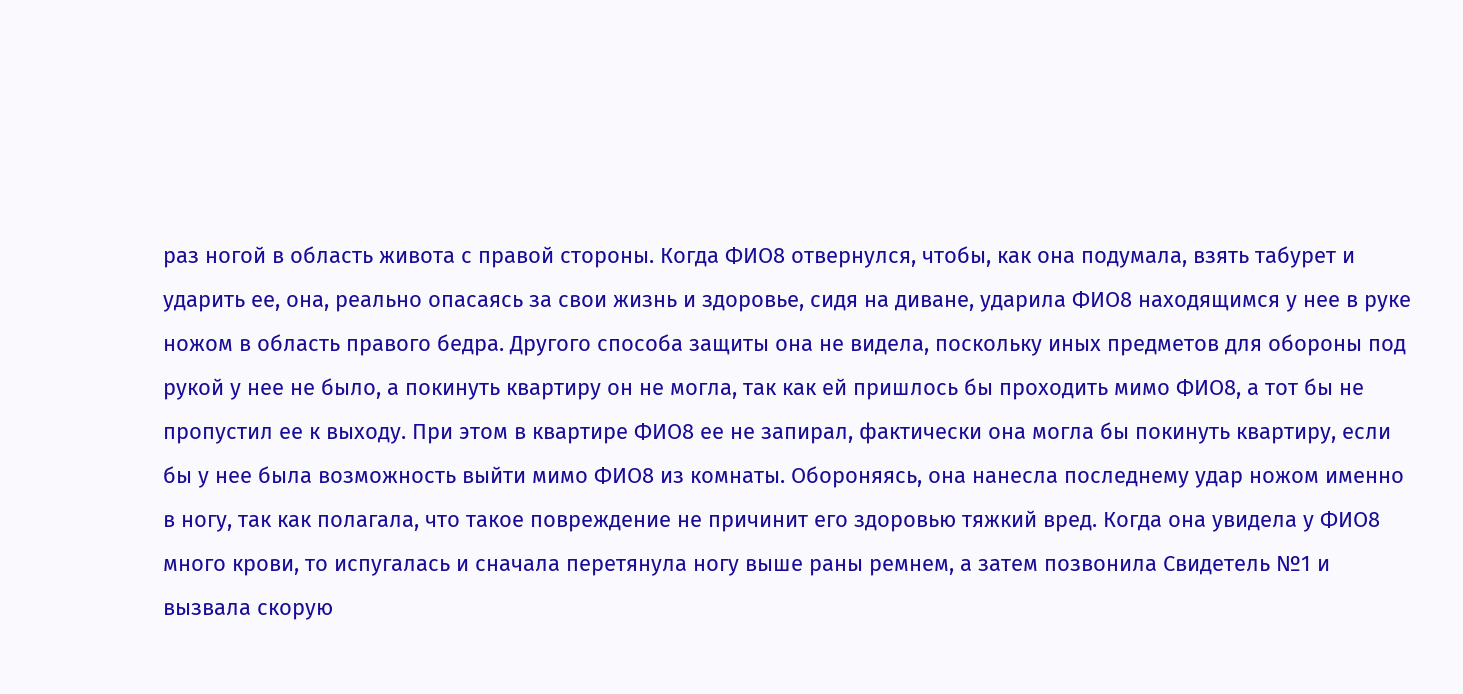раз ногой в область живота с правой стороны. Когда ФИО8 отвернулся, чтобы, как она подумала, взять табурет и ударить ее, она, реально опасаясь за свои жизнь и здоровье, сидя на диване, ударила ФИО8 находящимся у нее в руке ножом в область правого бедра. Другого способа защиты она не видела, поскольку иных предметов для обороны под рукой у нее не было, а покинуть квартиру он не могла, так как ей пришлось бы проходить мимо ФИО8, а тот бы не пропустил ее к выходу. При этом в квартире ФИО8 ее не запирал, фактически она могла бы покинуть квартиру, если бы у нее была возможность выйти мимо ФИО8 из комнаты. Обороняясь, она нанесла последнему удар ножом именно в ногу, так как полагала, что такое повреждение не причинит его здоровью тяжкий вред. Когда она увидела у ФИО8 много крови, то испугалась и сначала перетянула ногу выше раны ремнем, а затем позвонила Свидетель №1 и вызвала скорую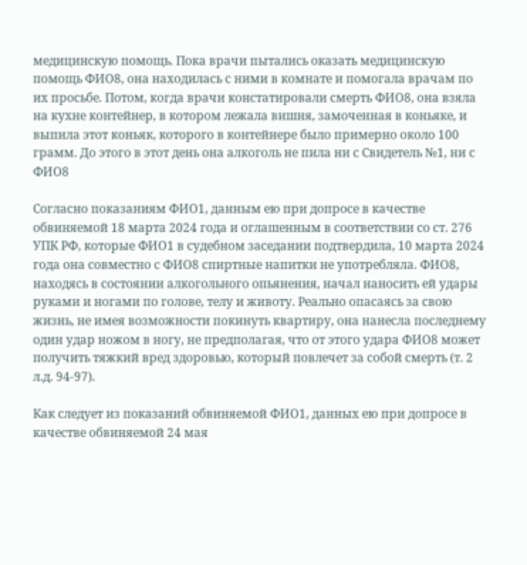медицинскую помощь. Пока врачи пытались оказать медицинскую помощь ФИО8, она находилась с ними в комнате и помогала врачам по их просьбе. Потом, когда врачи констатировали смерть ФИО8, она взяла на кухне контейнер, в котором лежала вишня, замоченная в коньяке, и выпила этот коньяк, которого в контейнере было примерно около 100 грамм. До этого в этот день она алкоголь не пила ни с Свидетель №1, ни с ФИО8

Согласно показаниям ФИО1, данным ею при допросе в качестве обвиняемой 18 марта 2024 года и оглашенным в соответствии со ст. 276 УПК РФ, которые ФИО1 в судебном заседании подтвердила, 10 марта 2024 года она совместно с ФИО8 спиртные напитки не употребляла. ФИО8, находясь в состоянии алкогольного опьянения, начал наносить ей удары руками и ногами по голове, телу и животу. Реально опасаясь за свою жизнь, не имея возможности покинуть квартиру, она нанесла последнему один удар ножом в ногу, не предполагая, что от этого удара ФИО8 может получить тяжкий вред здоровью, который повлечет за собой смерть (т. 2 л.д. 94-97).

Как следует из показаний обвиняемой ФИО1, данных ею при допросе в качестве обвиняемой 24 мая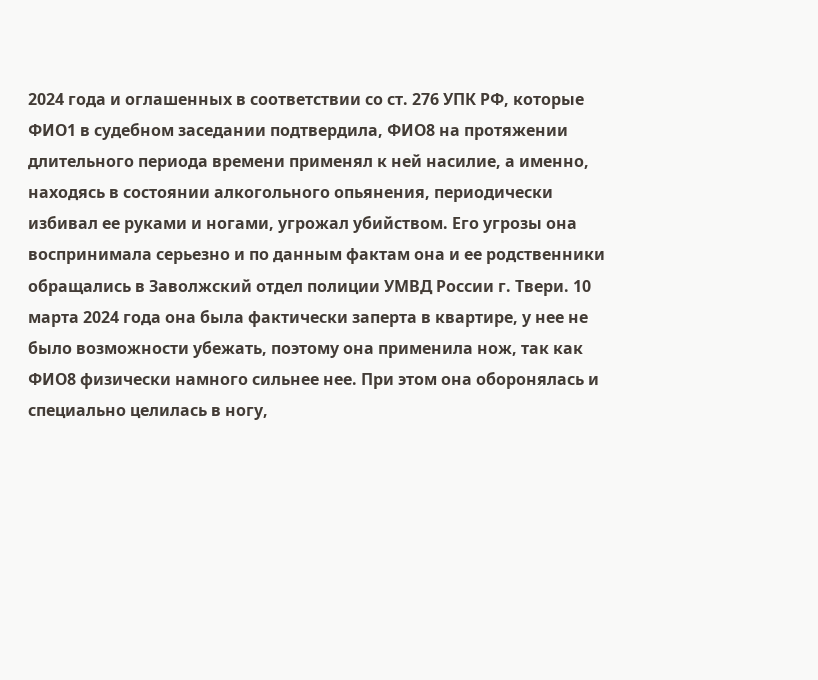2024 года и оглашенных в соответствии со ст. 276 УПК РФ, которые ФИО1 в судебном заседании подтвердила, ФИО8 на протяжении длительного периода времени применял к ней насилие, а именно, находясь в состоянии алкогольного опьянения, периодически избивал ее руками и ногами, угрожал убийством. Его угрозы она воспринимала серьезно и по данным фактам она и ее родственники обращались в Заволжский отдел полиции УМВД России г. Твери. 10 марта 2024 года она была фактически заперта в квартире, у нее не было возможности убежать, поэтому она применила нож, так как ФИО8 физически намного сильнее нее. При этом она оборонялась и специально целилась в ногу,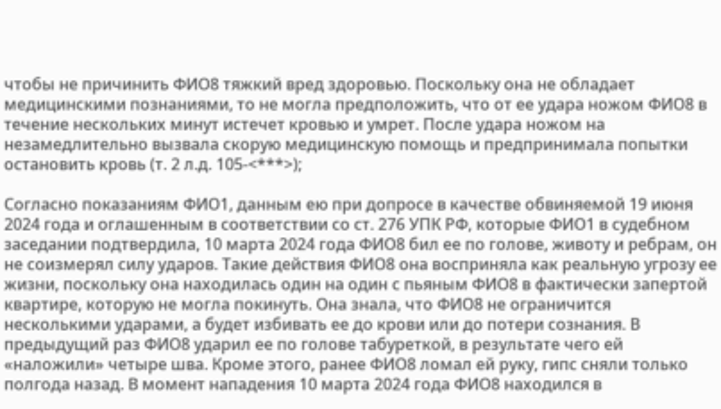чтобы не причинить ФИО8 тяжкий вред здоровью. Поскольку она не обладает медицинскими познаниями, то не могла предположить, что от ее удара ножом ФИО8 в течение нескольких минут истечет кровью и умрет. После удара ножом на незамедлительно вызвала скорую медицинскую помощь и предпринимала попытки остановить кровь (т. 2 л.д. 105-<***>);

Согласно показаниям ФИО1, данным ею при допросе в качестве обвиняемой 19 июня 2024 года и оглашенным в соответствии со ст. 276 УПК РФ, которые ФИО1 в судебном заседании подтвердила, 10 марта 2024 года ФИО8 бил ее по голове, животу и ребрам, он не соизмерял силу ударов. Такие действия ФИО8 она восприняла как реальную угрозу ее жизни, поскольку она находилась один на один с пьяным ФИО8 в фактически запертой квартире, которую не могла покинуть. Она знала, что ФИО8 не ограничится несколькими ударами, а будет избивать ее до крови или до потери сознания. В предыдущий раз ФИО8 ударил ее по голове табуреткой, в результате чего ей «наложили» четыре шва. Кроме этого, ранее ФИО8 ломал ей руку, гипс сняли только полгода назад. В момент нападения 10 марта 2024 года ФИО8 находился в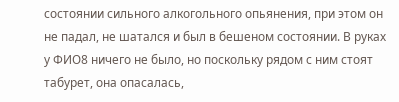состоянии сильного алкогольного опьянения, при этом он не падал, не шатался и был в бешеном состоянии. В руках у ФИО8 ничего не было, но поскольку рядом с ним стоят табурет, она опасалась,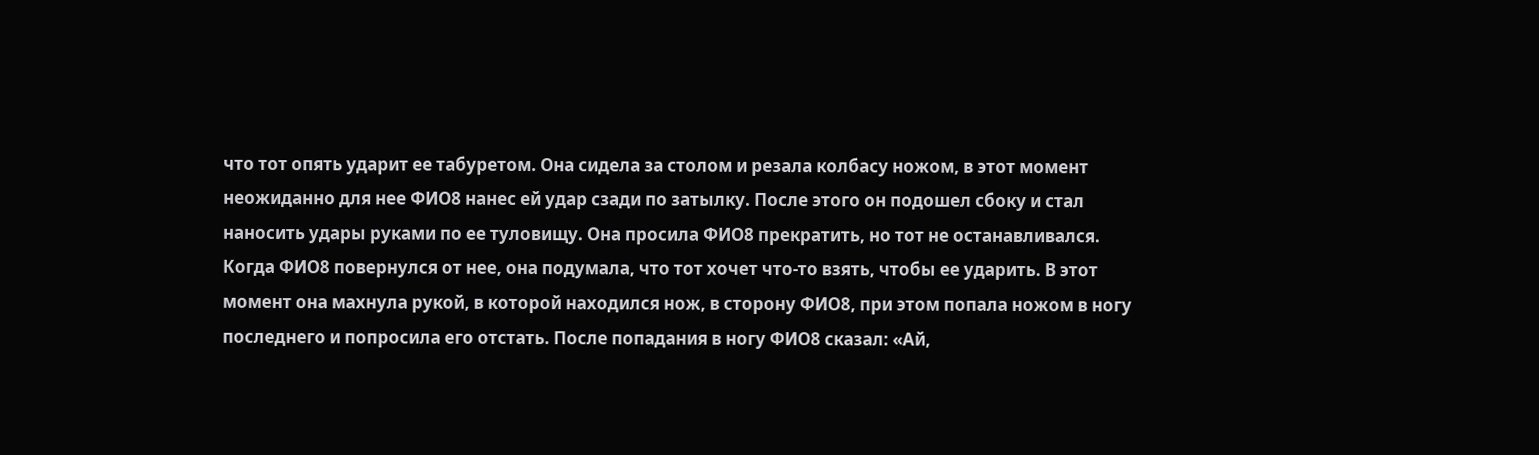что тот опять ударит ее табуретом. Она сидела за столом и резала колбасу ножом, в этот момент неожиданно для нее ФИО8 нанес ей удар сзади по затылку. После этого он подошел сбоку и стал наносить удары руками по ее туловищу. Она просила ФИО8 прекратить, но тот не останавливался. Когда ФИО8 повернулся от нее, она подумала, что тот хочет что-то взять, чтобы ее ударить. В этот момент она махнула рукой, в которой находился нож, в сторону ФИО8, при этом попала ножом в ногу последнего и попросила его отстать. После попадания в ногу ФИО8 сказал: «Ай,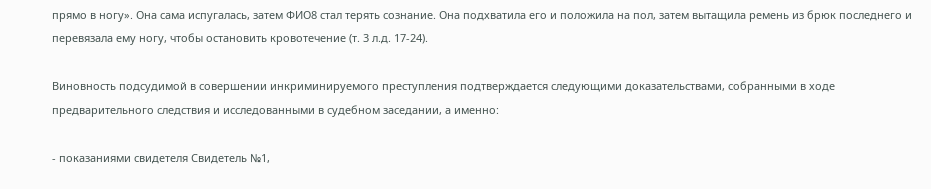прямо в ногу». Она сама испугалась, затем ФИО8 стал терять сознание. Она подхватила его и положила на пол, затем вытащила ремень из брюк последнего и перевязала ему ногу, чтобы остановить кровотечение (т. 3 л.д. 17-24).

Виновность подсудимой в совершении инкриминируемого преступления подтверждается следующими доказательствами, собранными в ходе предварительного следствия и исследованными в судебном заседании, а именно:

- показаниями свидетеля Свидетель №1,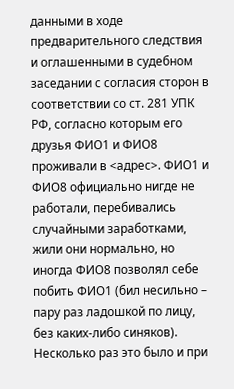данными в ходе предварительного следствия и оглашенными в судебном заседании с согласия сторон в соответствии со ст. 281 УПК РФ, согласно которым его друзья ФИО1 и ФИО8 проживали в <адрес>. ФИО1 и ФИО8 официально нигде не работали, перебивались случайными заработками, жили они нормально, но иногда ФИО8 позволял себе побить ФИО1 (бил несильно – пару раз ладошкой по лицу, без каких-либо синяков). Несколько раз это было и при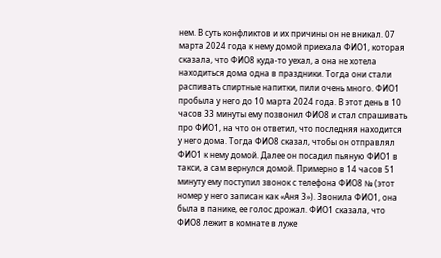нем. В суть конфликтов и их причины он не вникал. 07 марта 2024 года к нему домой приехала ФИО1, которая сказала, что ФИО8 куда-то уехал, а она не хотела находиться дома одна в праздники. Тогда они стали распивать спиртные напитки, пили очень много. ФИО1 пробыла у него до 10 марта 2024 года. В этот день в 10 часов 33 минуты ему позвонил ФИО8 и стал спрашивать про ФИО1, на что он ответил, что последняя находится у него дома. Тогда ФИО8 сказал, чтобы он отправлял ФИО1 к нему домой. Далее он посадил пьяную ФИО1 в такси, а сам вернулся домой. Примерно в 14 часов 51 минуту ему поступил звонок с телефона ФИО8 № (этот номер у него записан как «Аня 3»). Звонила ФИО1, она была в панике, ее голос дрожал. ФИО1 сказала, что ФИО8 лежит в комнате в луже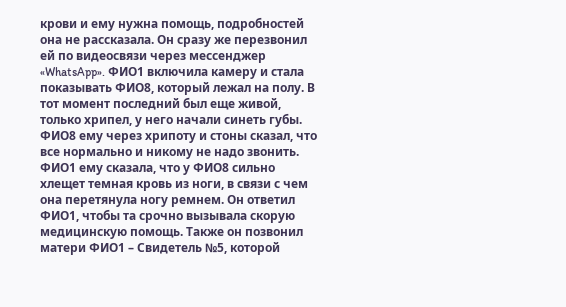крови и ему нужна помощь, подробностей она не рассказала. Он сразу же перезвонил ей по видеосвязи через мессенджер «WhatsApp». ФИО1 включила камеру и стала показывать ФИО8, который лежал на полу. В тот момент последний был еще живой, только хрипел, у него начали синеть губы. ФИО8 ему через хрипоту и стоны сказал, что все нормально и никому не надо звонить. ФИО1 ему сказала, что у ФИО8 сильно хлещет темная кровь из ноги, в связи с чем она перетянула ногу ремнем. Он ответил ФИО1, чтобы та срочно вызывала скорую медицинскую помощь. Также он позвонил матери ФИО1 – Свидетель №5, которой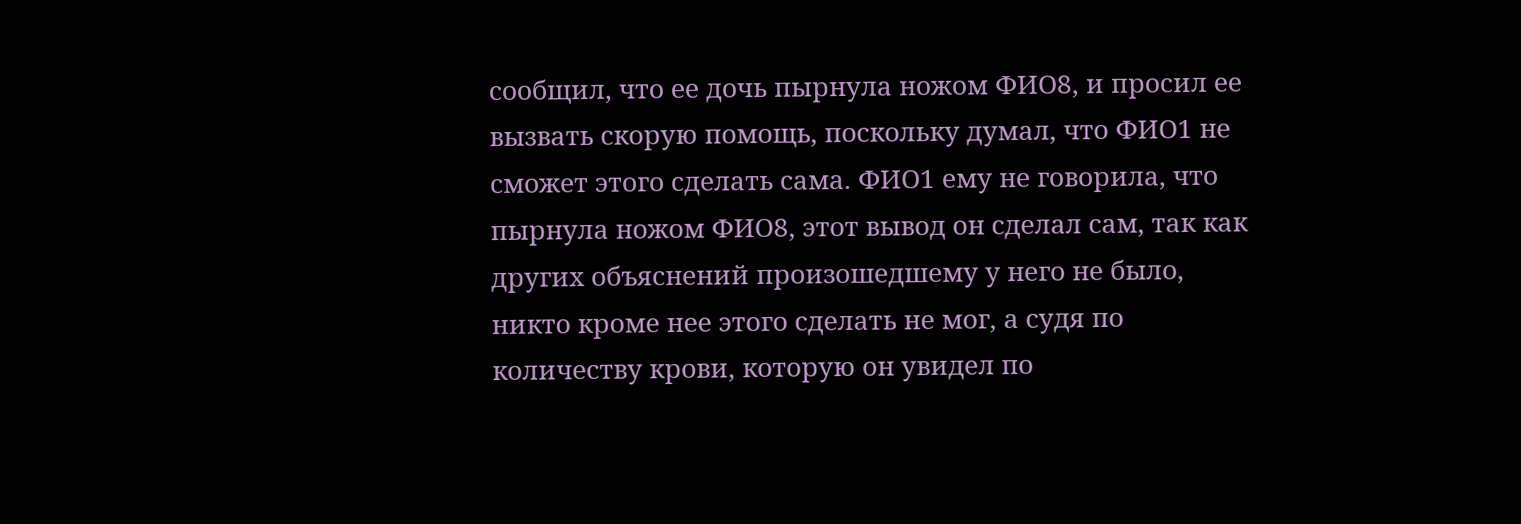сообщил, что ее дочь пырнула ножом ФИО8, и просил ее вызвать скорую помощь, поскольку думал, что ФИО1 не сможет этого сделать сама. ФИО1 ему не говорила, что пырнула ножом ФИО8, этот вывод он сделал сам, так как других объяснений произошедшему у него не было, никто кроме нее этого сделать не мог, а судя по количеству крови, которую он увидел по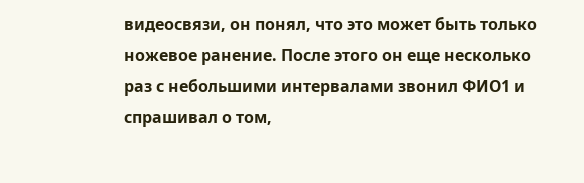видеосвязи, он понял, что это может быть только ножевое ранение. После этого он еще несколько раз с небольшими интервалами звонил ФИО1 и спрашивал о том,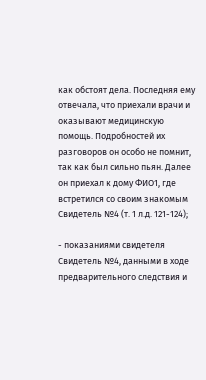как обстоят дела. Последняя ему отвечала, что приехали врачи и оказывают медицинскую помощь. Подробностей их разговоров он особо не помнит, так как был сильно пьян. Далее он приехал к дому ФИО1, где встретился со своим знакомым Свидетель №4 (т. 1 л.д. 121-124);

- показаниями свидетеля Свидетель №4, данными в ходе предварительного следствия и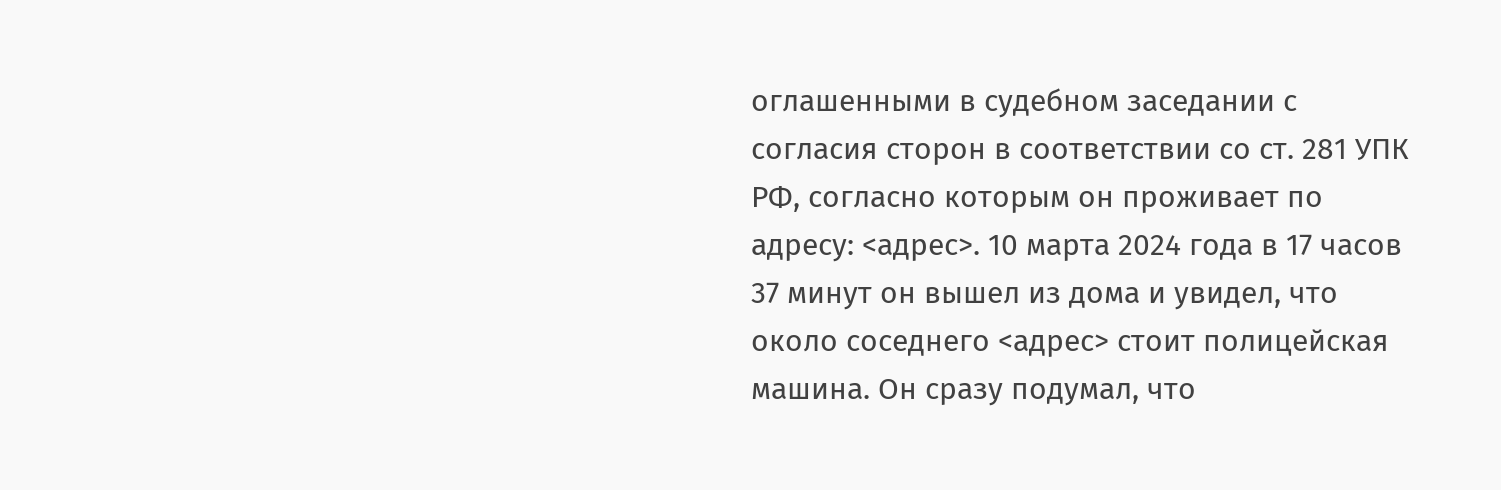оглашенными в судебном заседании с согласия сторон в соответствии со ст. 281 УПК РФ, согласно которым он проживает по адресу: <адрес>. 10 марта 2024 года в 17 часов 37 минут он вышел из дома и увидел, что около соседнего <адрес> стоит полицейская машина. Он сразу подумал, что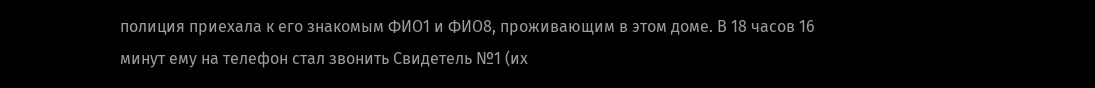полиция приехала к его знакомым ФИО1 и ФИО8, проживающим в этом доме. В 18 часов 16 минут ему на телефон стал звонить Свидетель №1 (их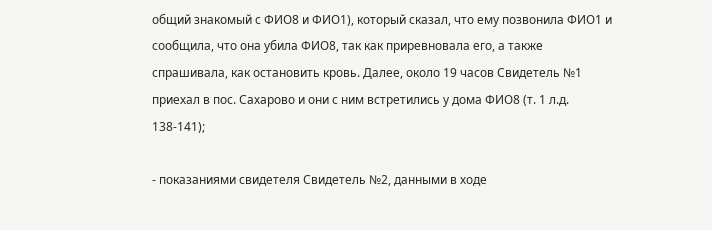общий знакомый с ФИО8 и ФИО1), который сказал, что ему позвонила ФИО1 и сообщила, что она убила ФИО8, так как приревновала его, а также спрашивала, как остановить кровь. Далее, около 19 часов Свидетель №1 приехал в пос. Сахарово и они с ним встретились у дома ФИО8 (т. 1 л.д. 138-141);

- показаниями свидетеля Свидетель №2, данными в ходе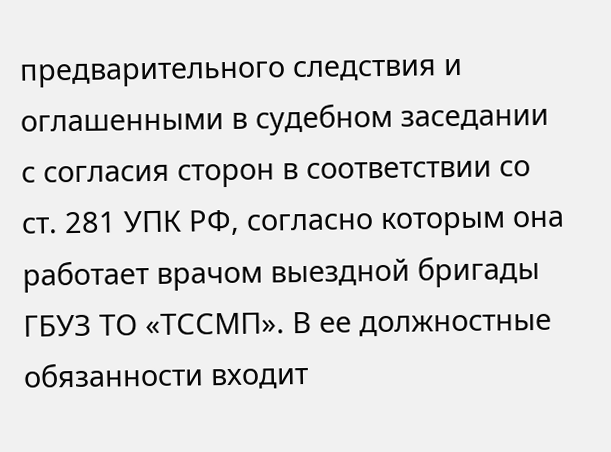предварительного следствия и оглашенными в судебном заседании с согласия сторон в соответствии со ст. 281 УПК РФ, согласно которым она работает врачом выездной бригады ГБУЗ ТО «ТССМП». В ее должностные обязанности входит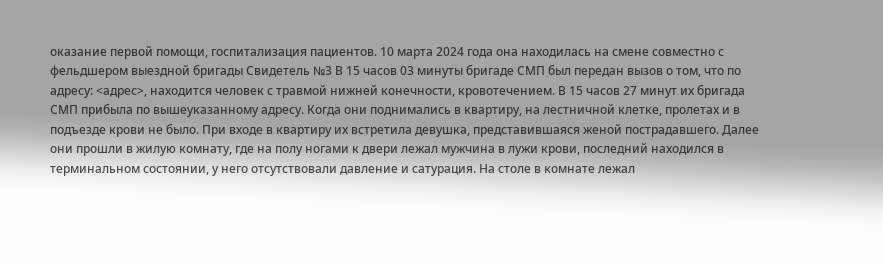оказание первой помощи, госпитализация пациентов. 10 марта 2024 года она находилась на смене совместно с фельдшером выездной бригады Свидетель №3 В 15 часов 03 минуты бригаде СМП был передан вызов о том, что по адресу: <адрес>, находится человек с травмой нижней конечности, кровотечением. В 15 часов 27 минут их бригада СМП прибыла по вышеуказанному адресу. Когда они поднимались в квартиру, на лестничной клетке, пролетах и в подъезде крови не было. При входе в квартиру их встретила девушка, представившаяся женой пострадавшего. Далее они прошли в жилую комнату, где на полу ногами к двери лежал мужчина в лужи крови, последний находился в терминальном состоянии, у него отсутствовали давление и сатурация. На столе в комнате лежал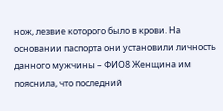нож, лезвие которого было в крови. На основании паспорта они установили личность данного мужчины – ФИО8 Женщина им пояснила, что последний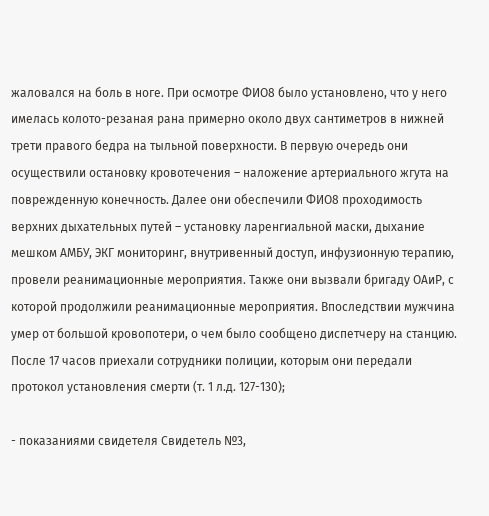жаловался на боль в ноге. При осмотре ФИО8 было установлено, что у него имелась колото-резаная рана примерно около двух сантиметров в нижней трети правого бедра на тыльной поверхности. В первую очередь они осуществили остановку кровотечения – наложение артериального жгута на поврежденную конечность. Далее они обеспечили ФИО8 проходимость верхних дыхательных путей – установку ларенгиальной маски, дыхание мешком АМБУ, ЭКГ мониторинг, внутривенный доступ, инфузионную терапию, провели реанимационные мероприятия. Также они вызвали бригаду ОАиР, с которой продолжили реанимационные мероприятия. Впоследствии мужчина умер от большой кровопотери, о чем было сообщено диспетчеру на станцию. После 17 часов приехали сотрудники полиции, которым они передали протокол установления смерти (т. 1 л.д. 127-130);

- показаниями свидетеля Свидетель №3,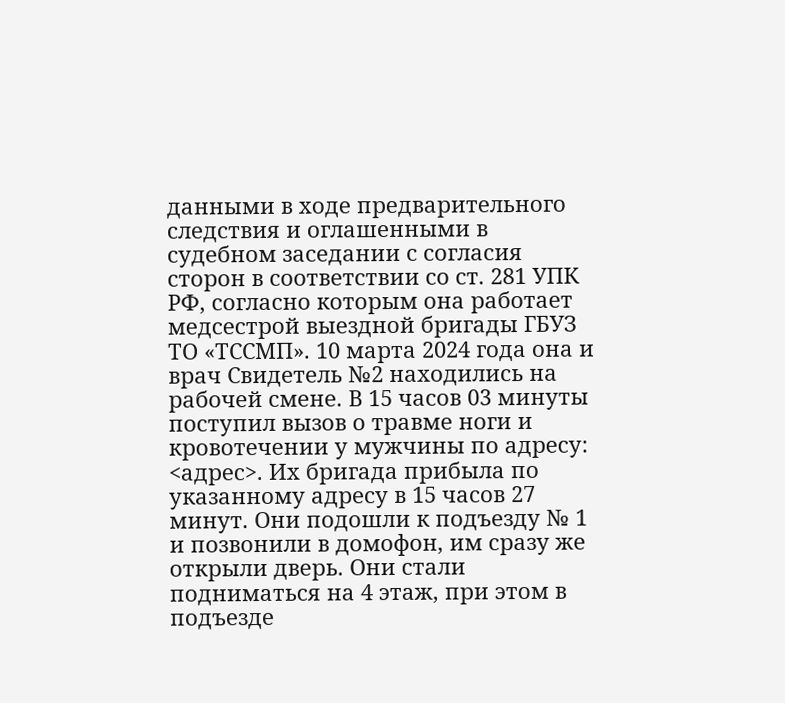данными в ходе предварительного следствия и оглашенными в судебном заседании с согласия сторон в соответствии со ст. 281 УПК РФ, согласно которым она работает медсестрой выездной бригады ГБУЗ ТО «ТССМП». 10 марта 2024 года она и врач Свидетель №2 находились на рабочей смене. В 15 часов 03 минуты поступил вызов о травме ноги и кровотечении у мужчины по адресу: <адрес>. Их бригада прибыла по указанному адресу в 15 часов 27 минут. Они подошли к подъезду № 1 и позвонили в домофон, им сразу же открыли дверь. Они стали подниматься на 4 этаж, при этом в подъезде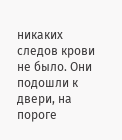никаких следов крови не было. Они подошли к двери, на пороге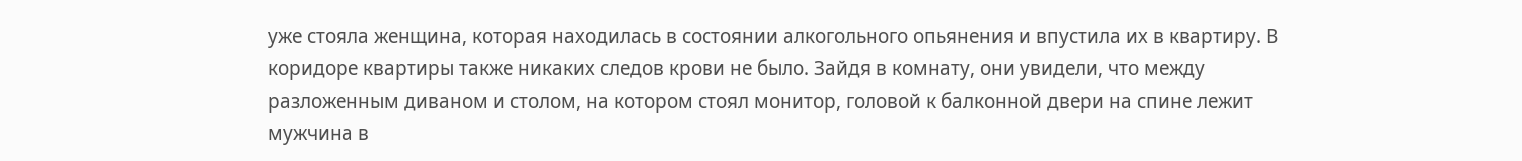уже стояла женщина, которая находилась в состоянии алкогольного опьянения и впустила их в квартиру. В коридоре квартиры также никаких следов крови не было. Зайдя в комнату, они увидели, что между разложенным диваном и столом, на котором стоял монитор, головой к балконной двери на спине лежит мужчина в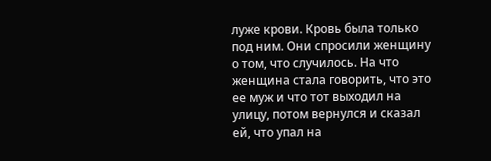луже крови. Кровь была только под ним. Они спросили женщину о том, что случилось. На что женщина стала говорить, что это ее муж и что тот выходил на улицу, потом вернулся и сказал ей, что упал на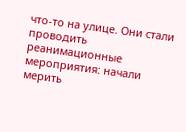что-то на улице. Они стали проводить реанимационные мероприятия: начали мерить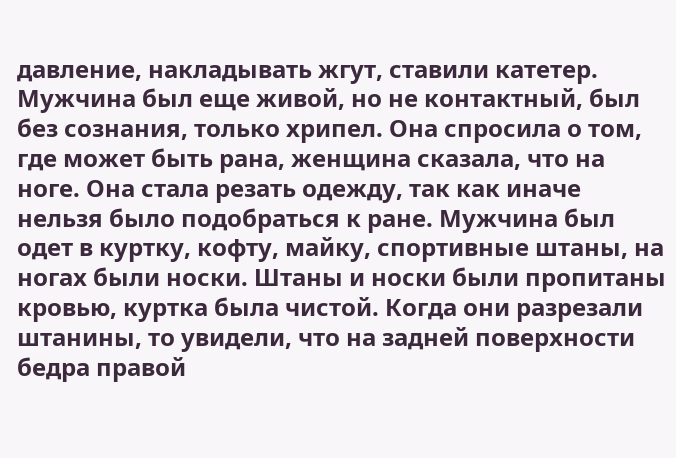давление, накладывать жгут, ставили катетер. Мужчина был еще живой, но не контактный, был без сознания, только хрипел. Она спросила о том, где может быть рана, женщина сказала, что на ноге. Она стала резать одежду, так как иначе нельзя было подобраться к ране. Мужчина был одет в куртку, кофту, майку, спортивные штаны, на ногах были носки. Штаны и носки были пропитаны кровью, куртка была чистой. Когда они разрезали штанины, то увидели, что на задней поверхности бедра правой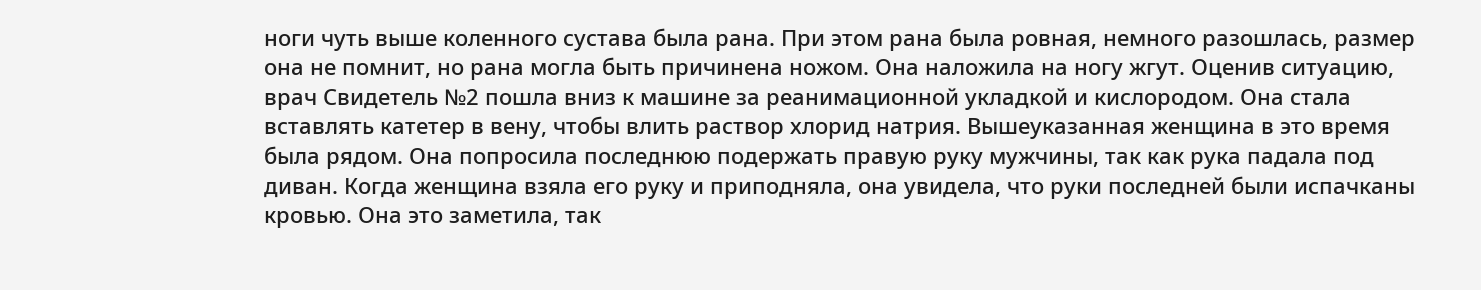ноги чуть выше коленного сустава была рана. При этом рана была ровная, немного разошлась, размер она не помнит, но рана могла быть причинена ножом. Она наложила на ногу жгут. Оценив ситуацию, врач Свидетель №2 пошла вниз к машине за реанимационной укладкой и кислородом. Она стала вставлять катетер в вену, чтобы влить раствор хлорид натрия. Вышеуказанная женщина в это время была рядом. Она попросила последнюю подержать правую руку мужчины, так как рука падала под диван. Когда женщина взяла его руку и приподняла, она увидела, что руки последней были испачканы кровью. Она это заметила, так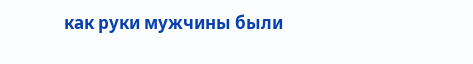как руки мужчины были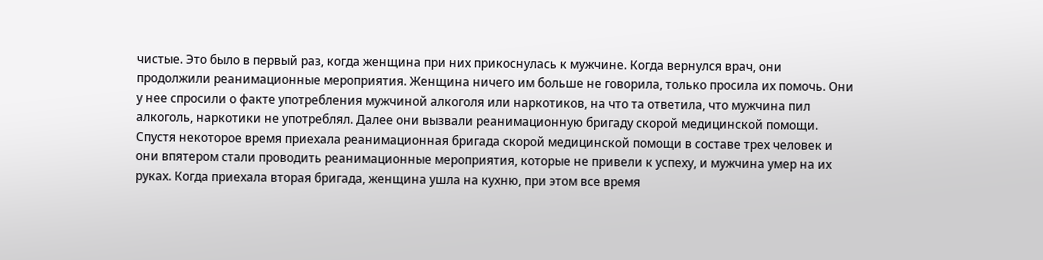чистые. Это было в первый раз, когда женщина при них прикоснулась к мужчине. Когда вернулся врач, они продолжили реанимационные мероприятия. Женщина ничего им больше не говорила, только просила их помочь. Они у нее спросили о факте употребления мужчиной алкоголя или наркотиков, на что та ответила, что мужчина пил алкоголь, наркотики не употреблял. Далее они вызвали реанимационную бригаду скорой медицинской помощи. Спустя некоторое время приехала реанимационная бригада скорой медицинской помощи в составе трех человек и они впятером стали проводить реанимационные мероприятия, которые не привели к успеху, и мужчина умер на их руках. Когда приехала вторая бригада, женщина ушла на кухню, при этом все время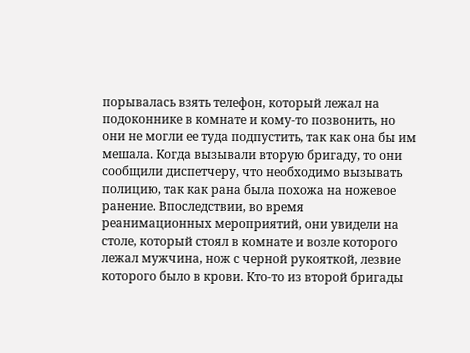порывалась взять телефон, который лежал на подоконнике в комнате и кому-то позвонить, но они не могли ее туда подпустить, так как она бы им мешала. Когда вызывали вторую бригаду, то они сообщили диспетчеру, что необходимо вызывать полицию, так как рана была похожа на ножевое ранение. Впоследствии, во время реанимационных мероприятий, они увидели на столе, который стоял в комнате и возле которого лежал мужчина, нож с черной рукояткой, лезвие которого было в крови. Кто-то из второй бригады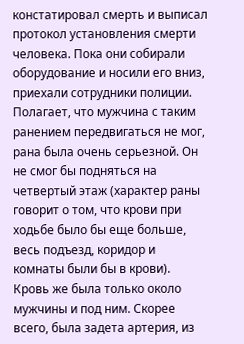констатировал смерть и выписал протокол установления смерти человека. Пока они собирали оборудование и носили его вниз, приехали сотрудники полиции. Полагает, что мужчина с таким ранением передвигаться не мог, рана была очень серьезной. Он не смог бы подняться на четвертый этаж (характер раны говорит о том, что крови при ходьбе было бы еще больше, весь подъезд, коридор и комнаты были бы в крови). Кровь же была только около мужчины и под ним. Скорее всего, была задета артерия, из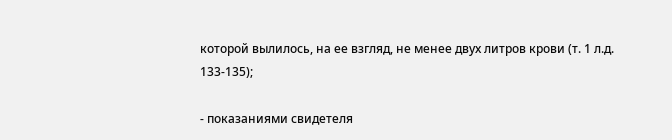которой вылилось, на ее взгляд, не менее двух литров крови (т. 1 л.д. 133-135);

- показаниями свидетеля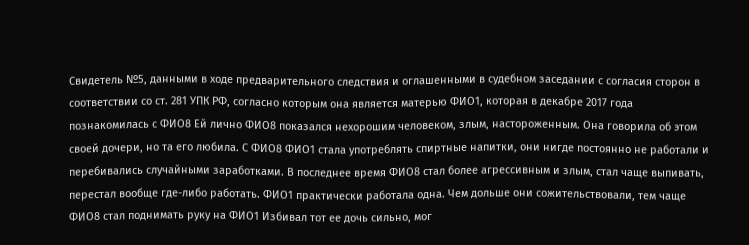Свидетель №5, данными в ходе предварительного следствия и оглашенными в судебном заседании с согласия сторон в соответствии со ст. 281 УПК РФ, согласно которым она является матерью ФИО1, которая в декабре 2017 года познакомилась с ФИО8 Ей лично ФИО8 показался нехорошим человеком, злым, настороженным. Она говорила об этом своей дочери, но та его любила. С ФИО8 ФИО1 стала употреблять спиртные напитки, они нигде постоянно не работали и перебивались случайными заработками. В последнее время ФИО8 стал более агрессивным и злым, стал чаще выпивать, перестал вообще где-либо работать. ФИО1 практически работала одна. Чем дольше они сожительствовали, тем чаще ФИО8 стал поднимать руку на ФИО1 Избивал тот ее дочь сильно, мог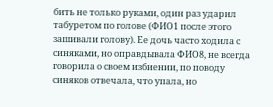бить не только руками, один раз ударил табуретом по голове (ФИО1 после этого зашивали голову). Ее дочь часто ходила с синяками, но оправдывала ФИО8, не всегда говорила о своем избиении, по поводу синяков отвечала, что упала, но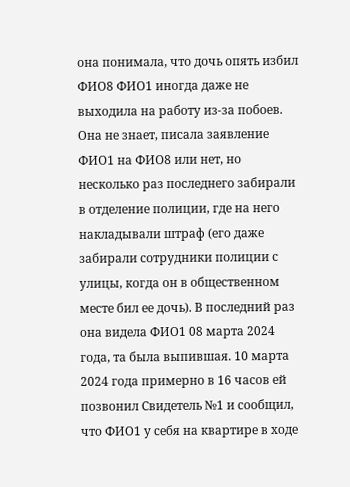она понимала, что дочь опять избил ФИО8 ФИО1 иногда даже не выходила на работу из-за побоев. Она не знает, писала заявление ФИО1 на ФИО8 или нет, но несколько раз последнего забирали в отделение полиции, где на него накладывали штраф (его даже забирали сотрудники полиции с улицы, когда он в общественном месте бил ее дочь). В последний раз она видела ФИО1 08 марта 2024 года, та была выпившая. 10 марта 2024 года примерно в 16 часов ей позвонил Свидетель №1 и сообщил, что ФИО1 у себя на квартире в ходе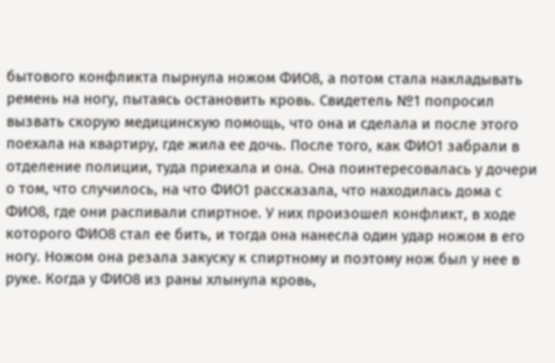бытового конфликта пырнула ножом ФИО8, а потом стала накладывать ремень на ногу, пытаясь остановить кровь. Свидетель №1 попросил вызвать скорую медицинскую помощь, что она и сделала и после этого поехала на квартиру, где жила ее дочь. После того, как ФИО1 забрали в отделение полиции, туда приехала и она. Она поинтересовалась у дочери о том, что случилось, на что ФИО1 рассказала, что находилась дома с ФИО8, где они распивали спиртное. У них произошел конфликт, в ходе которого ФИО8 стал ее бить, и тогда она нанесла один удар ножом в его ногу. Ножом она резала закуску к спиртному и поэтому нож был у нее в руке. Когда у ФИО8 из раны хлынула кровь,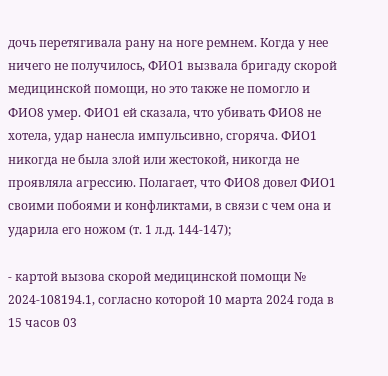дочь перетягивала рану на ноге ремнем. Когда у нее ничего не получилось, ФИО1 вызвала бригаду скорой медицинской помощи, но это также не помогло и ФИО8 умер. ФИО1 ей сказала, что убивать ФИО8 не хотела, удар нанесла импульсивно, сгоряча. ФИО1 никогда не была злой или жестокой, никогда не проявляла агрессию. Полагает, что ФИО8 довел ФИО1 своими побоями и конфликтами, в связи с чем она и ударила его ножом (т. 1 л.д. 144-147);

- картой вызова скорой медицинской помощи № 2024-108194.1, согласно которой 10 марта 2024 года в 15 часов 03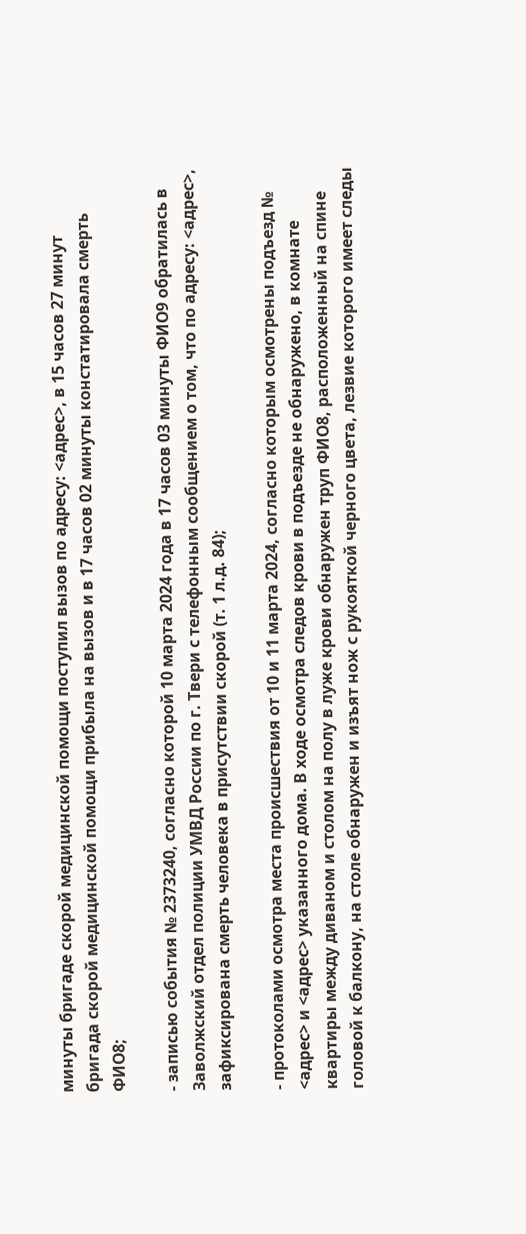минуты бригаде скорой медицинской помощи поступил вызов по адресу: <адрес>, в 15 часов 27 минут бригада скорой медицинской помощи прибыла на вызов и в 17 часов 02 минуты констатировала смерть ФИО8;

- записью события № 2373240, согласно которой 10 марта 2024 года в 17 часов 03 минуты ФИО9 обратилась в Заволжский отдел полиции УМВД России по г. Твери с телефонным сообщением о том, что по адресу: <адрес>, зафиксирована смерть человека в присутствии скорой (т. 1 л.д. 84);

- протоколами осмотра места происшествия от 10 и 11 марта 2024, согласно которым осмотрены подъезд № <адрес> и <адрес> указанного дома. В ходе осмотра следов крови в подъезде не обнаружено, в комнате квартиры между диваном и столом на полу в луже крови обнаружен труп ФИО8, расположенный на спине головой к балкону, на столе обнаружен и изъят нож с рукояткой черного цвета, лезвие которого имеет следы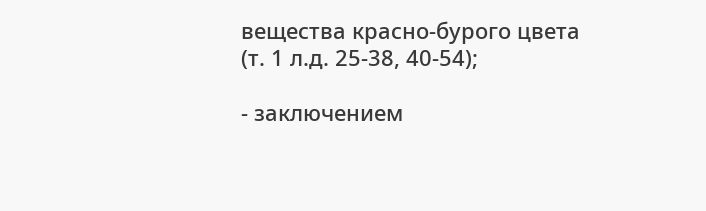вещества красно-бурого цвета (т. 1 л.д. 25-38, 40-54);

- заключением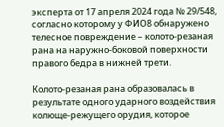эксперта от 17 апреля 2024 года № 29/548, согласно которому у ФИО8 обнаружено телесное повреждение – колото-резаная рана на наружно-боковой поверхности правого бедра в нижней трети.

Колото-резаная рана образовалась в результате одного ударного воздействия колюще-режущего орудия, которое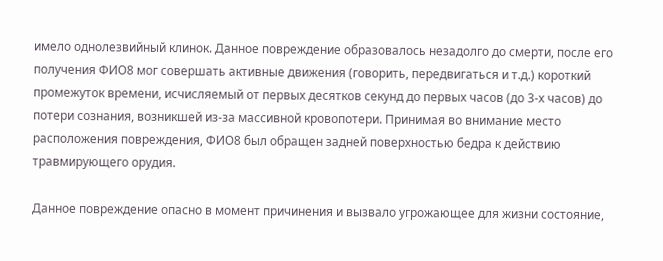имело однолезвийный клинок. Данное повреждение образовалось незадолго до смерти, после его получения ФИО8 мог совершать активные движения (говорить, передвигаться и т.д.) короткий промежуток времени, исчисляемый от первых десятков секунд до первых часов (до 3-х часов) до потери сознания, возникшей из-за массивной кровопотери. Принимая во внимание место расположения повреждения, ФИО8 был обращен задней поверхностью бедра к действию травмирующего орудия.

Данное повреждение опасно в момент причинения и вызвало угрожающее для жизни состояние,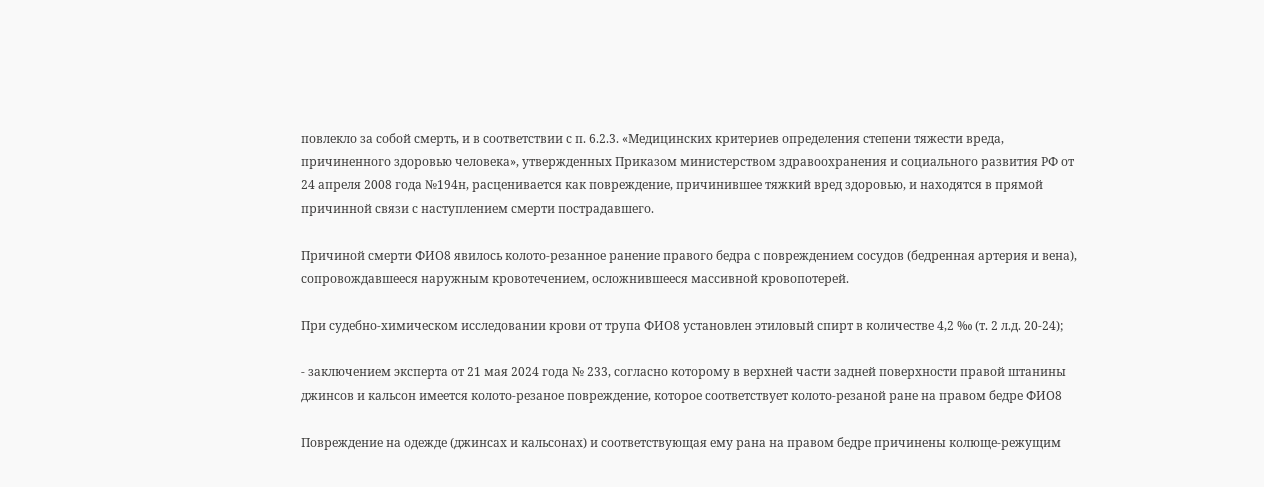повлекло за собой смерть, и в соответствии с п. 6.2.3. «Медицинских критериев определения степени тяжести вреда, причиненного здоровью человека», утвержденных Приказом министерством здравоохранения и социального развития РФ от 24 апреля 2008 года №194н, расценивается как повреждение, причинившее тяжкий вред здоровью, и находятся в прямой причинной связи с наступлением смерти пострадавшего.

Причиной смерти ФИО8 явилось колото-резанное ранение правого бедра с повреждением сосудов (бедренная артерия и вена), сопровождавшееся наружным кровотечением, осложнившееся массивной кровопотерей.

При судебно-химическом исследовании крови от трупа ФИО8 установлен этиловый спирт в количестве 4,2 ‰ (т. 2 л.д. 20-24);

- заключением эксперта от 21 мая 2024 года № 233, согласно которому в верхней части задней поверхности правой штанины джинсов и кальсон имеется колото-резаное повреждение, которое соответствует колото-резаной ране на правом бедре ФИО8

Повреждение на одежде (джинсах и кальсонах) и соответствующая ему рана на правом бедре причинены колюще-режущим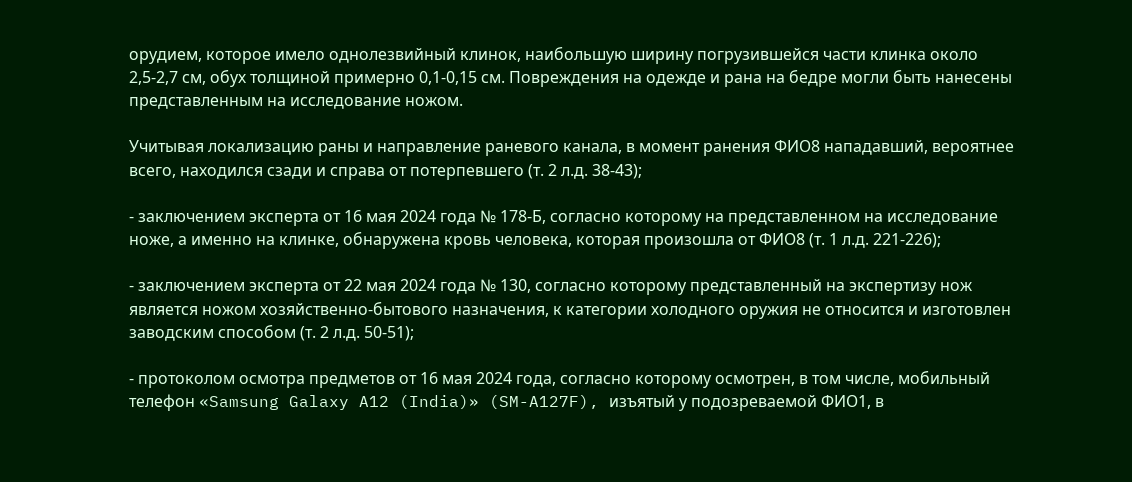орудием, которое имело однолезвийный клинок, наибольшую ширину погрузившейся части клинка около 2,5-2,7 см, обух толщиной примерно 0,1-0,15 см. Повреждения на одежде и рана на бедре могли быть нанесены представленным на исследование ножом.

Учитывая локализацию раны и направление раневого канала, в момент ранения ФИО8 нападавший, вероятнее всего, находился сзади и справа от потерпевшего (т. 2 л.д. 38-43);

- заключением эксперта от 16 мая 2024 года № 178-Б, согласно которому на представленном на исследование ноже, а именно на клинке, обнаружена кровь человека, которая произошла от ФИО8 (т. 1 л.д. 221-226);

- заключением эксперта от 22 мая 2024 года № 130, согласно которому представленный на экспертизу нож является ножом хозяйственно-бытового назначения, к категории холодного оружия не относится и изготовлен заводским способом (т. 2 л.д. 50-51);

- протоколом осмотра предметов от 16 мая 2024 года, согласно которому осмотрен, в том числе, мобильный телефон «Samsung Galaxy A12 (India)» (SM-A127F), изъятый у подозреваемой ФИО1, в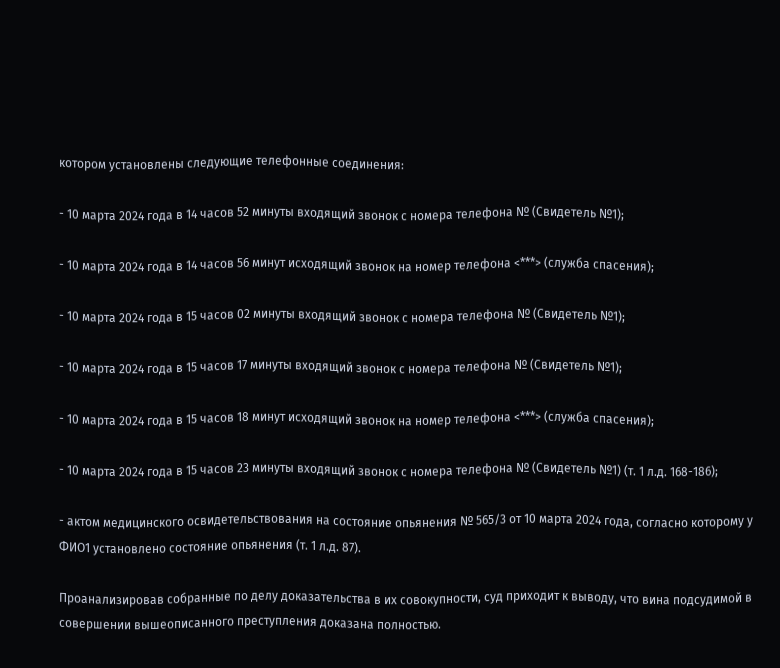котором установлены следующие телефонные соединения:

- 10 марта 2024 года в 14 часов 52 минуты входящий звонок с номера телефона № (Свидетель №1);

- 10 марта 2024 года в 14 часов 56 минут исходящий звонок на номер телефона <***> (служба спасения);

- 10 марта 2024 года в 15 часов 02 минуты входящий звонок с номера телефона № (Свидетель №1);

- 10 марта 2024 года в 15 часов 17 минуты входящий звонок с номера телефона № (Свидетель №1);

- 10 марта 2024 года в 15 часов 18 минут исходящий звонок на номер телефона <***> (служба спасения);

- 10 марта 2024 года в 15 часов 23 минуты входящий звонок с номера телефона № (Свидетель №1) (т. 1 л.д. 168-186);

- актом медицинского освидетельствования на состояние опьянения № 565/3 от 10 марта 2024 года, согласно которому у ФИО1 установлено состояние опьянения (т. 1 л.д. 87).

Проанализировав собранные по делу доказательства в их совокупности, суд приходит к выводу, что вина подсудимой в совершении вышеописанного преступления доказана полностью.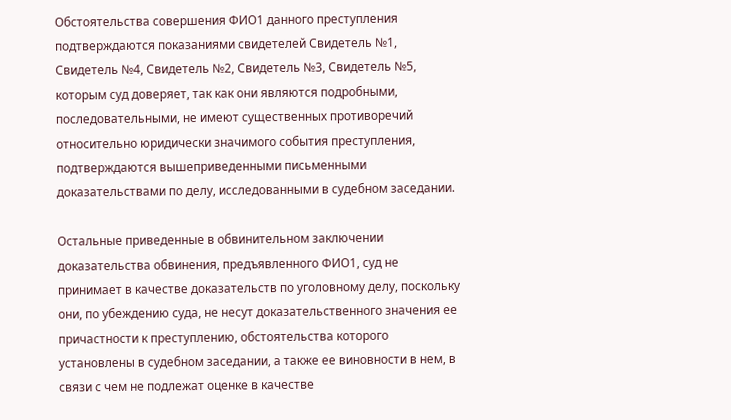Обстоятельства совершения ФИО1 данного преступления подтверждаются показаниями свидетелей Свидетель №1, Свидетель №4, Свидетель №2, Свидетель №3, Свидетель №5, которым суд доверяет, так как они являются подробными, последовательными, не имеют существенных противоречий относительно юридически значимого события преступления, подтверждаются вышеприведенными письменными доказательствами по делу, исследованными в судебном заседании.

Остальные приведенные в обвинительном заключении доказательства обвинения, предъявленного ФИО1, суд не принимает в качестве доказательств по уголовному делу, поскольку они, по убеждению суда, не несут доказательственного значения ее причастности к преступлению, обстоятельства которого установлены в судебном заседании, а также ее виновности в нем, в связи с чем не подлежат оценке в качестве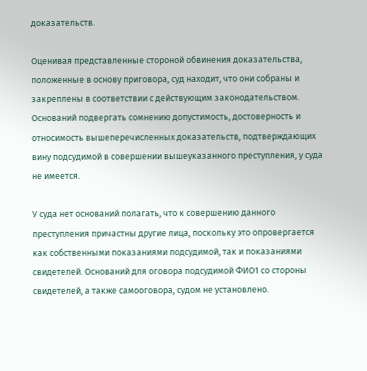доказательств.

Оценивая представленные стороной обвинения доказательства, положенные в основу приговора, суд находит, что они собраны и закреплены в соответствии с действующим законодательством. Оснований подвергать сомнению допустимость, достоверность и относимость вышеперечисленных доказательств, подтверждающих вину подсудимой в совершении вышеуказанного преступления, у суда не имеется.

У суда нет оснований полагать, что к совершению данного преступления причастны другие лица, поскольку это опровергается как собственными показаниями подсудимой, так и показаниями свидетелей. Оснований для оговора подсудимой ФИО1 со стороны свидетелей, а также самооговора, судом не установлено.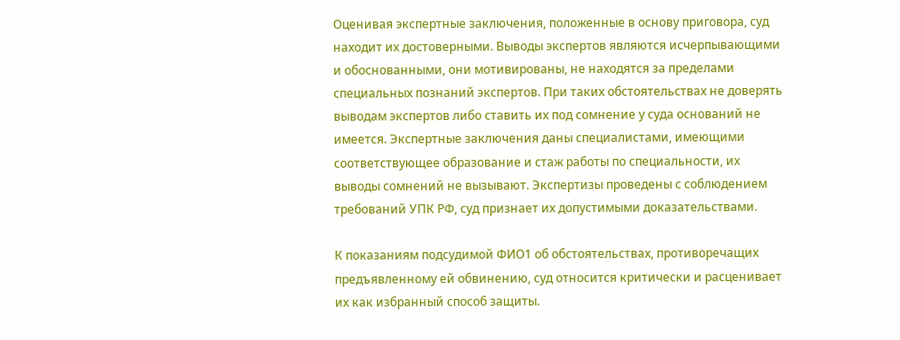Оценивая экспертные заключения, положенные в основу приговора, суд находит их достоверными. Выводы экспертов являются исчерпывающими и обоснованными, они мотивированы, не находятся за пределами специальных познаний экспертов. При таких обстоятельствах не доверять выводам экспертов либо ставить их под сомнение у суда оснований не имеется. Экспертные заключения даны специалистами, имеющими соответствующее образование и стаж работы по специальности, их выводы сомнений не вызывают. Экспертизы проведены с соблюдением требований УПК РФ, суд признает их допустимыми доказательствами.

К показаниям подсудимой ФИО1 об обстоятельствах, противоречащих предъявленному ей обвинению, суд относится критически и расценивает их как избранный способ защиты.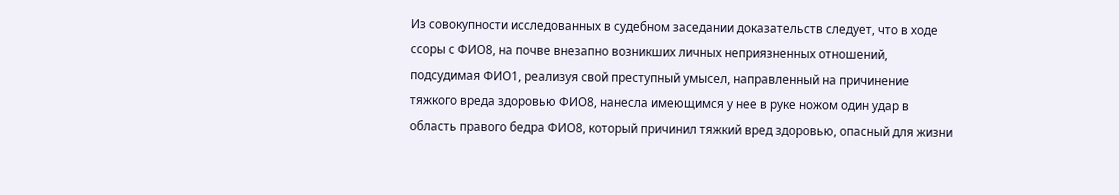Из совокупности исследованных в судебном заседании доказательств следует, что в ходе ссоры с ФИО8, на почве внезапно возникших личных неприязненных отношений, подсудимая ФИО1, реализуя свой преступный умысел, направленный на причинение тяжкого вреда здоровью ФИО8, нанесла имеющимся у нее в руке ножом один удар в область правого бедра ФИО8, который причинил тяжкий вред здоровью, опасный для жизни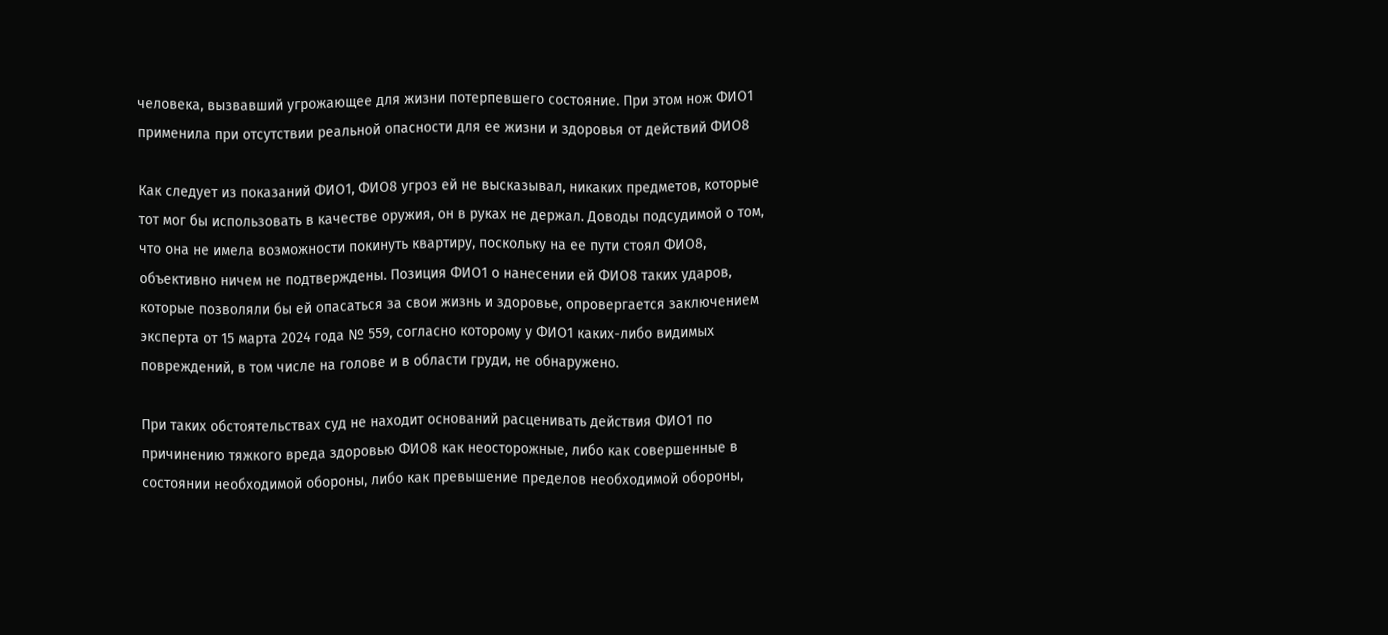человека, вызвавший угрожающее для жизни потерпевшего состояние. При этом нож ФИО1 применила при отсутствии реальной опасности для ее жизни и здоровья от действий ФИО8

Как следует из показаний ФИО1, ФИО8 угроз ей не высказывал, никаких предметов, которые тот мог бы использовать в качестве оружия, он в руках не держал. Доводы подсудимой о том, что она не имела возможности покинуть квартиру, поскольку на ее пути стоял ФИО8, объективно ничем не подтверждены. Позиция ФИО1 о нанесении ей ФИО8 таких ударов, которые позволяли бы ей опасаться за свои жизнь и здоровье, опровергается заключением эксперта от 15 марта 2024 года № 559, согласно которому у ФИО1 каких-либо видимых повреждений, в том числе на голове и в области груди, не обнаружено.

При таких обстоятельствах суд не находит оснований расценивать действия ФИО1 по причинению тяжкого вреда здоровью ФИО8 как неосторожные, либо как совершенные в состоянии необходимой обороны, либо как превышение пределов необходимой обороны,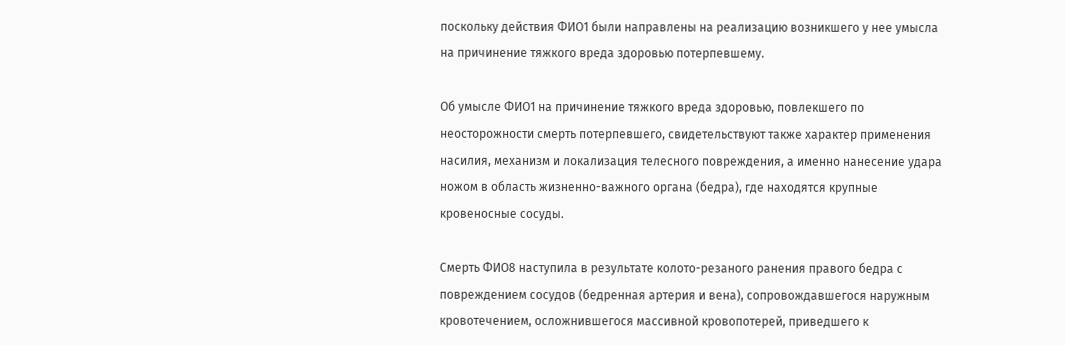поскольку действия ФИО1 были направлены на реализацию возникшего у нее умысла на причинение тяжкого вреда здоровью потерпевшему.

Об умысле ФИО1 на причинение тяжкого вреда здоровью, повлекшего по неосторожности смерть потерпевшего, свидетельствуют также характер применения насилия, механизм и локализация телесного повреждения, а именно нанесение удара ножом в область жизненно-важного органа (бедра), где находятся крупные кровеносные сосуды.

Смерть ФИО8 наступила в результате колото-резаного ранения правого бедра с повреждением сосудов (бедренная артерия и вена), сопровождавшегося наружным кровотечением, осложнившегося массивной кровопотерей, приведшего к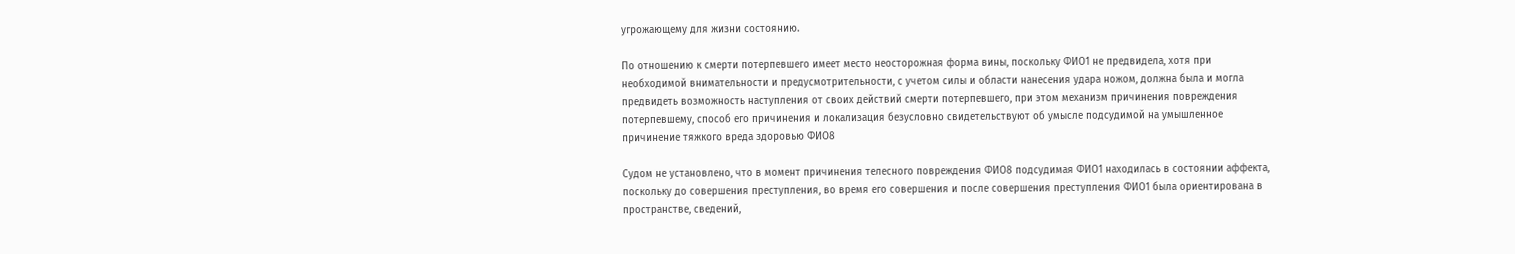угрожающему для жизни состоянию.

По отношению к смерти потерпевшего имеет место неосторожная форма вины, поскольку ФИО1 не предвидела, хотя при необходимой внимательности и предусмотрительности, с учетом силы и области нанесения удара ножом, должна была и могла предвидеть возможность наступления от своих действий смерти потерпевшего, при этом механизм причинения повреждения потерпевшему, способ его причинения и локализация безусловно свидетельствуют об умысле подсудимой на умышленное причинение тяжкого вреда здоровью ФИО8

Судом не установлено, что в момент причинения телесного повреждения ФИО8 подсудимая ФИО1 находилась в состоянии аффекта, поскольку до совершения преступления, во время его совершения и после совершения преступления ФИО1 была ориентирована в пространстве, сведений,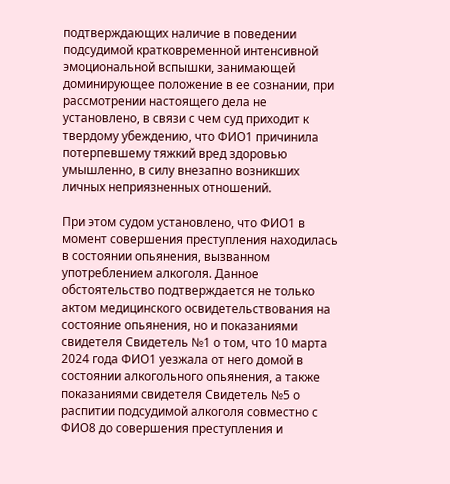подтверждающих наличие в поведении подсудимой кратковременной интенсивной эмоциональной вспышки, занимающей доминирующее положение в ее сознании, при рассмотрении настоящего дела не установлено, в связи с чем суд приходит к твердому убеждению, что ФИО1 причинила потерпевшему тяжкий вред здоровью умышленно, в силу внезапно возникших личных неприязненных отношений.

При этом судом установлено, что ФИО1 в момент совершения преступления находилась в состоянии опьянения, вызванном употреблением алкоголя. Данное обстоятельство подтверждается не только актом медицинского освидетельствования на состояние опьянения, но и показаниями свидетеля Свидетель №1 о том, что 10 марта 2024 года ФИО1 уезжала от него домой в состоянии алкогольного опьянения, а также показаниями свидетеля Свидетель №5 о распитии подсудимой алкоголя совместно с ФИО8 до совершения преступления и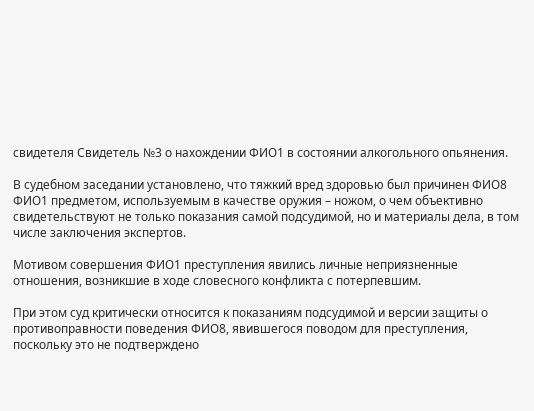свидетеля Свидетель №3 о нахождении ФИО1 в состоянии алкогольного опьянения.

В судебном заседании установлено, что тяжкий вред здоровью был причинен ФИО8 ФИО1 предметом, используемым в качестве оружия – ножом, о чем объективно свидетельствуют не только показания самой подсудимой, но и материалы дела, в том числе заключения экспертов.

Мотивом совершения ФИО1 преступления явились личные неприязненные отношения, возникшие в ходе словесного конфликта с потерпевшим.

При этом суд критически относится к показаниям подсудимой и версии защиты о противоправности поведения ФИО8, явившегося поводом для преступления, поскольку это не подтверждено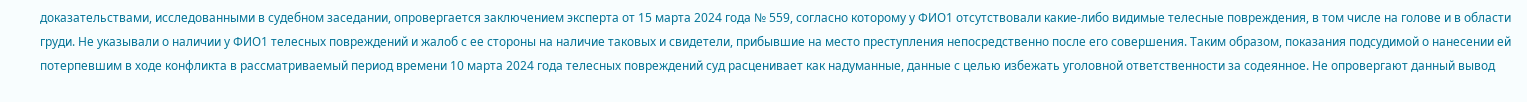доказательствами, исследованными в судебном заседании, опровергается заключением эксперта от 15 марта 2024 года № 559, согласно которому у ФИО1 отсутствовали какие-либо видимые телесные повреждения, в том числе на голове и в области груди. Не указывали о наличии у ФИО1 телесных повреждений и жалоб с ее стороны на наличие таковых и свидетели, прибывшие на место преступления непосредственно после его совершения. Таким образом, показания подсудимой о нанесении ей потерпевшим в ходе конфликта в рассматриваемый период времени 10 марта 2024 года телесных повреждений суд расценивает как надуманные, данные с целью избежать уголовной ответственности за содеянное. Не опровергают данный вывод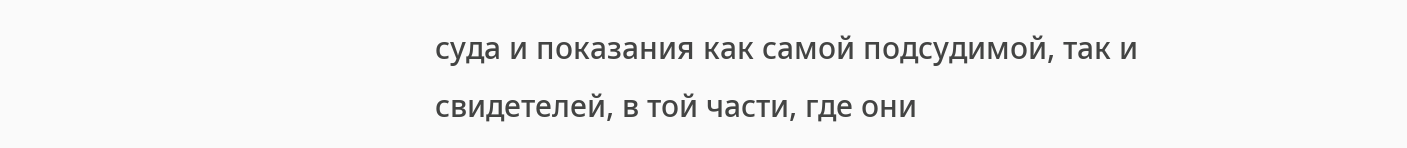суда и показания как самой подсудимой, так и свидетелей, в той части, где они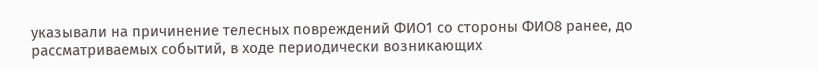указывали на причинение телесных повреждений ФИО1 со стороны ФИО8 ранее, до рассматриваемых событий, в ходе периодически возникающих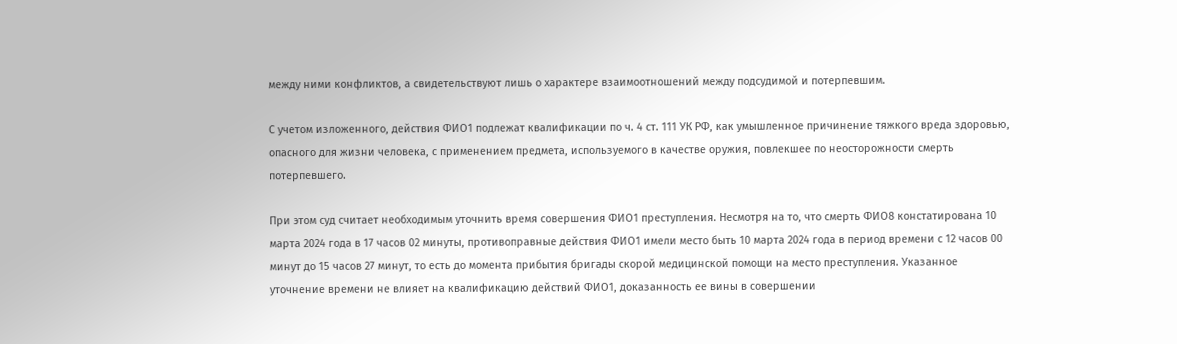между ними конфликтов, а свидетельствуют лишь о характере взаимоотношений между подсудимой и потерпевшим.

С учетом изложенного, действия ФИО1 подлежат квалификации по ч. 4 ст. 111 УК РФ, как умышленное причинение тяжкого вреда здоровью, опасного для жизни человека, с применением предмета, используемого в качестве оружия, повлекшее по неосторожности смерть потерпевшего.

При этом суд считает необходимым уточнить время совершения ФИО1 преступления. Несмотря на то, что смерть ФИО8 констатирована 10 марта 2024 года в 17 часов 02 минуты, противоправные действия ФИО1 имели место быть 10 марта 2024 года в период времени с 12 часов 00 минут до 15 часов 27 минут, то есть до момента прибытия бригады скорой медицинской помощи на место преступления. Указанное уточнение времени не влияет на квалификацию действий ФИО1, доказанность ее вины в совершении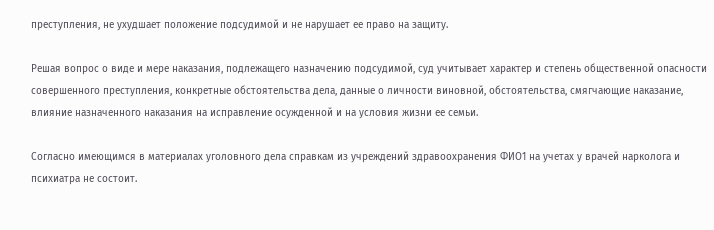преступления, не ухудшает положение подсудимой и не нарушает ее право на защиту.

Решая вопрос о виде и мере наказания, подлежащего назначению подсудимой, суд учитывает характер и степень общественной опасности совершенного преступления, конкретные обстоятельства дела, данные о личности виновной, обстоятельства, смягчающие наказание, влияние назначенного наказания на исправление осужденной и на условия жизни ее семьи.

Согласно имеющимся в материалах уголовного дела справкам из учреждений здравоохранения ФИО1 на учетах у врачей нарколога и психиатра не состоит.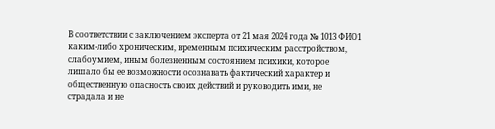В соответствии с заключением эксперта от 21 мая 2024 года № 1013 ФИО1 каким-либо хроническим, временным психическим расстройством, слабоумием, иным болезненным состоянием психики, которое лишало бы ее возможности осознавать фактический характер и общественную опасность своих действий и руководить ими, не страдала и не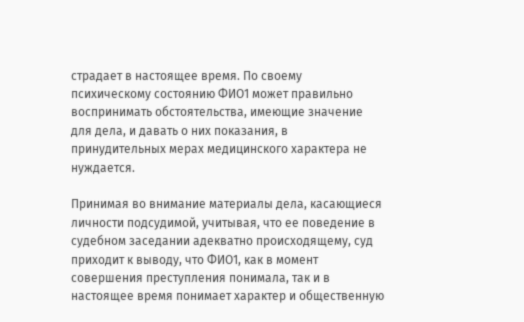страдает в настоящее время. По своему психическому состоянию ФИО1 может правильно воспринимать обстоятельства, имеющие значение для дела, и давать о них показания, в принудительных мерах медицинского характера не нуждается.

Принимая во внимание материалы дела, касающиеся личности подсудимой, учитывая, что ее поведение в судебном заседании адекватно происходящему, суд приходит к выводу, что ФИО1, как в момент совершения преступления понимала, так и в настоящее время понимает характер и общественную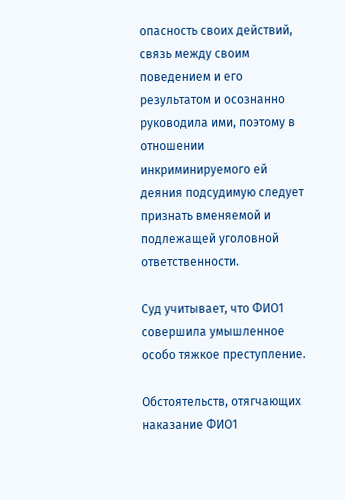опасность своих действий, связь между своим поведением и его результатом и осознанно руководила ими, поэтому в отношении инкриминируемого ей деяния подсудимую следует признать вменяемой и подлежащей уголовной ответственности.

Суд учитывает, что ФИО1 совершила умышленное особо тяжкое преступление.

Обстоятельств, отягчающих наказание ФИО1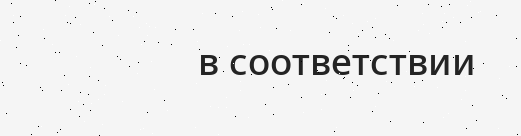в соответствии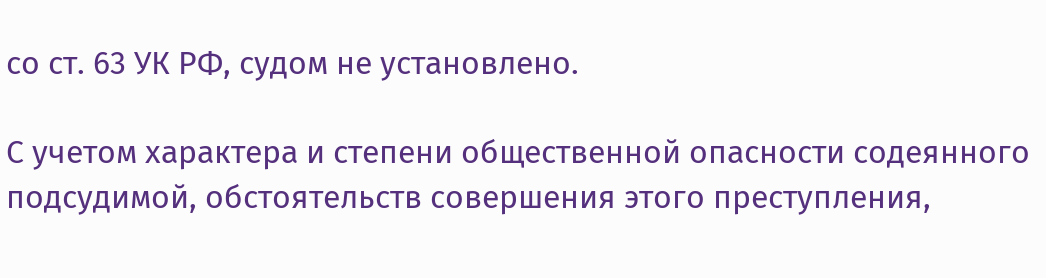со ст. 63 УК РФ, судом не установлено.

С учетом характера и степени общественной опасности содеянного подсудимой, обстоятельств совершения этого преступления,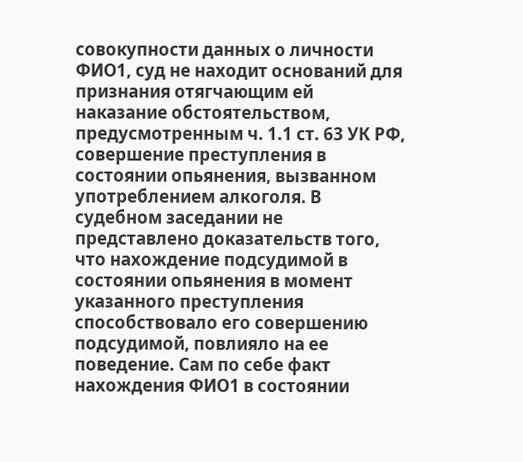совокупности данных о личности ФИО1, суд не находит оснований для признания отягчающим ей наказание обстоятельством, предусмотренным ч. 1.1 ст. 63 УК РФ, совершение преступления в состоянии опьянения, вызванном употреблением алкоголя. В судебном заседании не представлено доказательств того, что нахождение подсудимой в состоянии опьянения в момент указанного преступления способствовало его совершению подсудимой, повлияло на ее поведение. Сам по себе факт нахождения ФИО1 в состоянии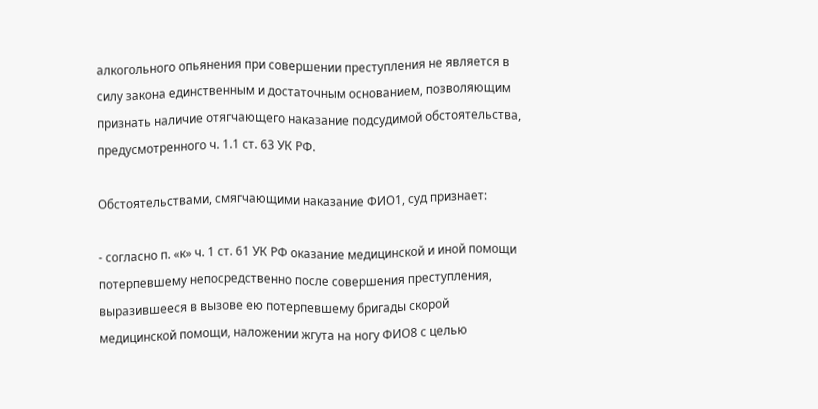алкогольного опьянения при совершении преступления не является в силу закона единственным и достаточным основанием, позволяющим признать наличие отягчающего наказание подсудимой обстоятельства, предусмотренного ч. 1.1 ст. 63 УК РФ.

Обстоятельствами, смягчающими наказание ФИО1, суд признает:

- согласно п. «к» ч. 1 ст. 61 УК РФ оказание медицинской и иной помощи потерпевшему непосредственно после совершения преступления, выразившееся в вызове ею потерпевшему бригады скорой медицинской помощи, наложении жгута на ногу ФИО8 с целью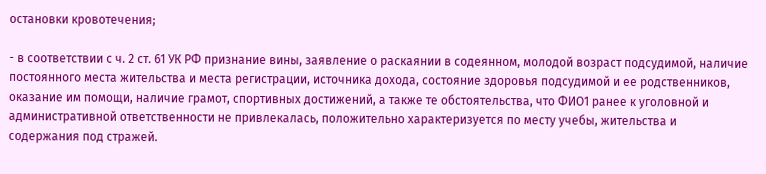остановки кровотечения;

- в соответствии с ч. 2 ст. 61 УК РФ признание вины, заявление о раскаянии в содеянном, молодой возраст подсудимой, наличие постоянного места жительства и места регистрации, источника дохода, состояние здоровья подсудимой и ее родственников, оказание им помощи, наличие грамот, спортивных достижений, а также те обстоятельства, что ФИО1 ранее к уголовной и административной ответственности не привлекалась, положительно характеризуется по месту учебы, жительства и содержания под стражей.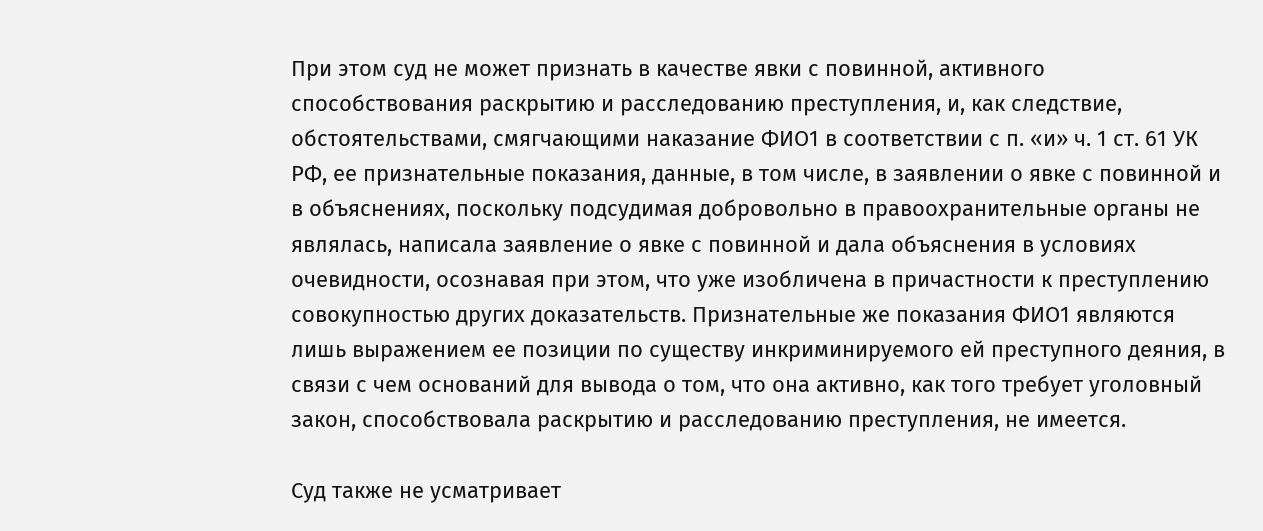При этом суд не может признать в качестве явки с повинной, активного способствования раскрытию и расследованию преступления, и, как следствие, обстоятельствами, смягчающими наказание ФИО1 в соответствии с п. «и» ч. 1 ст. 61 УК РФ, ее признательные показания, данные, в том числе, в заявлении о явке с повинной и в объяснениях, поскольку подсудимая добровольно в правоохранительные органы не являлась, написала заявление о явке с повинной и дала объяснения в условиях очевидности, осознавая при этом, что уже изобличена в причастности к преступлению совокупностью других доказательств. Признательные же показания ФИО1 являются лишь выражением ее позиции по существу инкриминируемого ей преступного деяния, в связи с чем оснований для вывода о том, что она активно, как того требует уголовный закон, способствовала раскрытию и расследованию преступления, не имеется.

Суд также не усматривает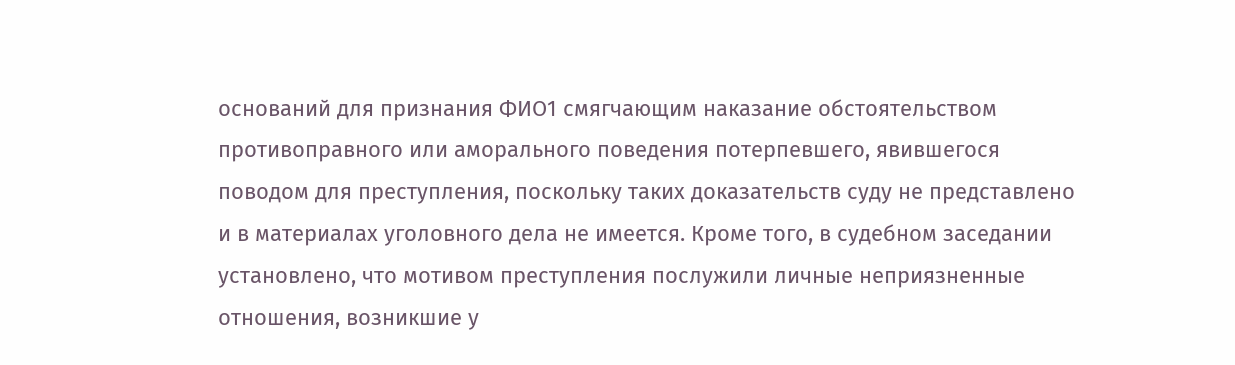оснований для признания ФИО1 смягчающим наказание обстоятельством противоправного или аморального поведения потерпевшего, явившегося поводом для преступления, поскольку таких доказательств суду не представлено и в материалах уголовного дела не имеется. Кроме того, в судебном заседании установлено, что мотивом преступления послужили личные неприязненные отношения, возникшие у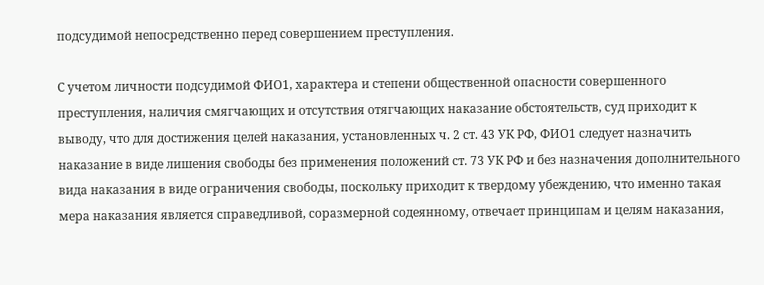подсудимой непосредственно перед совершением преступления.

С учетом личности подсудимой ФИО1, характера и степени общественной опасности совершенного преступления, наличия смягчающих и отсутствия отягчающих наказание обстоятельств, суд приходит к выводу, что для достижения целей наказания, установленных ч. 2 ст. 43 УК РФ, ФИО1 следует назначить наказание в виде лишения свободы без применения положений ст. 73 УК РФ и без назначения дополнительного вида наказания в виде ограничения свободы, поскольку приходит к твердому убеждению, что именно такая мера наказания является справедливой, соразмерной содеянному, отвечает принципам и целям наказания,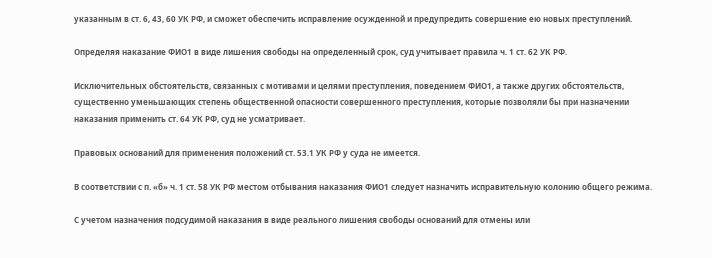указанным в ст. 6, 43, 60 УК РФ, и сможет обеспечить исправление осужденной и предупредить совершение ею новых преступлений.

Определяя наказание ФИО1 в виде лишения свободы на определенный срок, суд учитывает правила ч. 1 ст. 62 УК РФ.

Исключительных обстоятельств, связанных с мотивами и целями преступления, поведением ФИО1, а также других обстоятельств, существенно уменьшающих степень общественной опасности совершенного преступления, которые позволяли бы при назначении наказания применить ст. 64 УК РФ, суд не усматривает.

Правовых оснований для применения положений ст. 53.1 УК РФ у суда не имеется.

В соответствии с п. «б» ч. 1 ст. 58 УК РФ местом отбывания наказания ФИО1 следует назначить исправительную колонию общего режима.

С учетом назначения подсудимой наказания в виде реального лишения свободы оснований для отмены или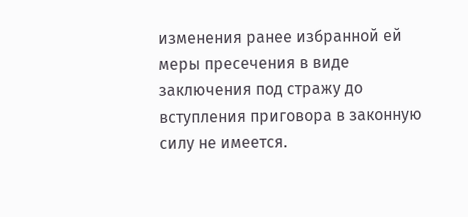изменения ранее избранной ей меры пресечения в виде заключения под стражу до вступления приговора в законную силу не имеется.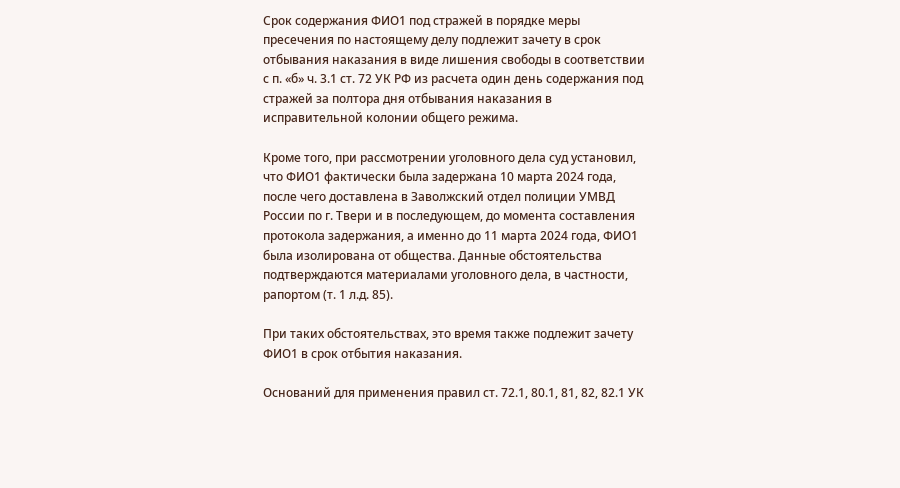Срок содержания ФИО1 под стражей в порядке меры пресечения по настоящему делу подлежит зачету в срок отбывания наказания в виде лишения свободы в соответствии с п. «б» ч. 3.1 ст. 72 УК РФ из расчета один день содержания под стражей за полтора дня отбывания наказания в исправительной колонии общего режима.

Кроме того, при рассмотрении уголовного дела суд установил, что ФИО1 фактически была задержана 10 марта 2024 года, после чего доставлена в Заволжский отдел полиции УМВД России по г. Твери и в последующем, до момента составления протокола задержания, а именно до 11 марта 2024 года, ФИО1 была изолирована от общества. Данные обстоятельства подтверждаются материалами уголовного дела, в частности, рапортом (т. 1 л.д. 85).

При таких обстоятельствах, это время также подлежит зачету ФИО1 в срок отбытия наказания.

Оснований для применения правил ст. 72.1, 80.1, 81, 82, 82.1 УК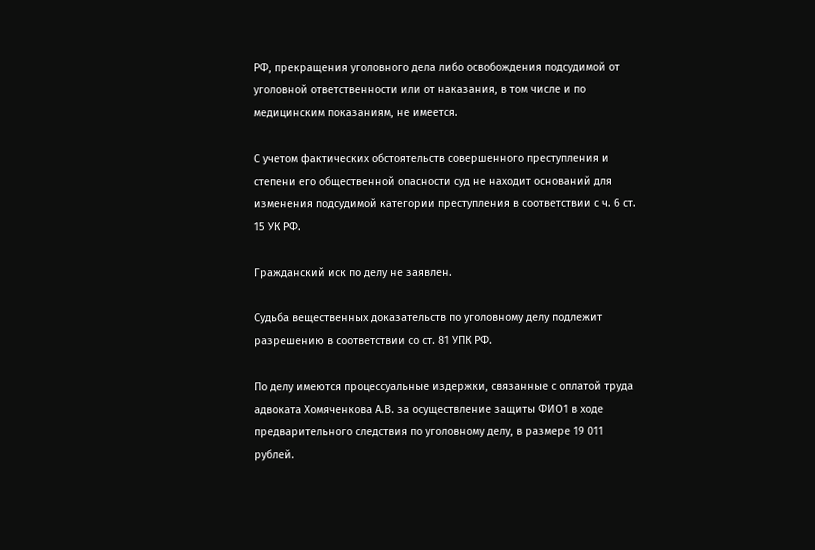РФ, прекращения уголовного дела либо освобождения подсудимой от уголовной ответственности или от наказания, в том числе и по медицинским показаниям, не имеется.

С учетом фактических обстоятельств совершенного преступления и степени его общественной опасности суд не находит оснований для изменения подсудимой категории преступления в соответствии с ч. 6 ст. 15 УК РФ.

Гражданский иск по делу не заявлен.

Судьба вещественных доказательств по уголовному делу подлежит разрешению в соответствии со ст. 81 УПК РФ.

По делу имеются процессуальные издержки, связанные с оплатой труда адвоката Хомяченкова А.В. за осуществление защиты ФИО1 в ходе предварительного следствия по уголовному делу, в размере 19 011 рублей.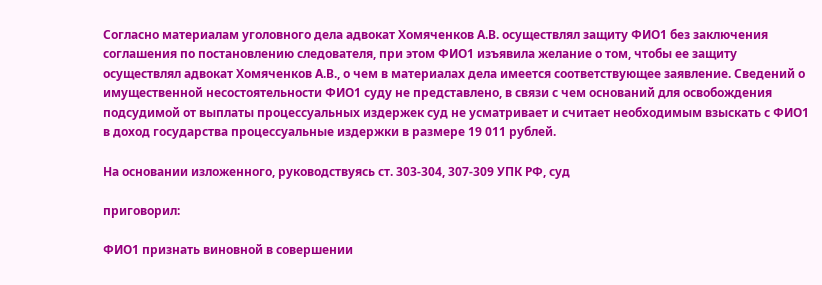Согласно материалам уголовного дела адвокат Хомяченков А.В. осуществлял защиту ФИО1 без заключения соглашения по постановлению следователя, при этом ФИО1 изъявила желание о том, чтобы ее защиту осуществлял адвокат Хомяченков А.В., о чем в материалах дела имеется соответствующее заявление. Сведений о имущественной несостоятельности ФИО1 суду не представлено, в связи с чем оснований для освобождения подсудимой от выплаты процессуальных издержек суд не усматривает и считает необходимым взыскать с ФИО1 в доход государства процессуальные издержки в размере 19 011 рублей.

На основании изложенного, руководствуясь ст. 303-304, 307-309 УПК РФ, суд

приговорил:

ФИО1 признать виновной в совершении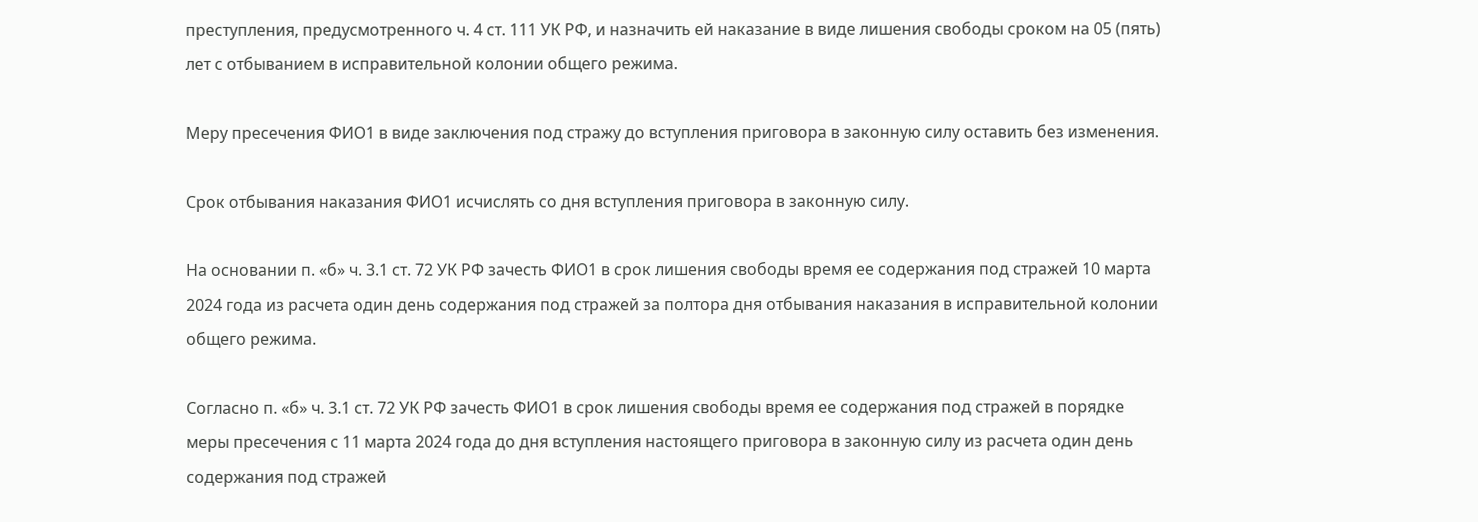преступления, предусмотренного ч. 4 ст. 111 УК РФ, и назначить ей наказание в виде лишения свободы сроком на 05 (пять) лет с отбыванием в исправительной колонии общего режима.

Меру пресечения ФИО1 в виде заключения под стражу до вступления приговора в законную силу оставить без изменения.

Срок отбывания наказания ФИО1 исчислять со дня вступления приговора в законную силу.

На основании п. «б» ч. 3.1 ст. 72 УК РФ зачесть ФИО1 в срок лишения свободы время ее содержания под стражей 10 марта 2024 года из расчета один день содержания под стражей за полтора дня отбывания наказания в исправительной колонии общего режима.

Согласно п. «б» ч. 3.1 ст. 72 УК РФ зачесть ФИО1 в срок лишения свободы время ее содержания под стражей в порядке меры пресечения с 11 марта 2024 года до дня вступления настоящего приговора в законную силу из расчета один день содержания под стражей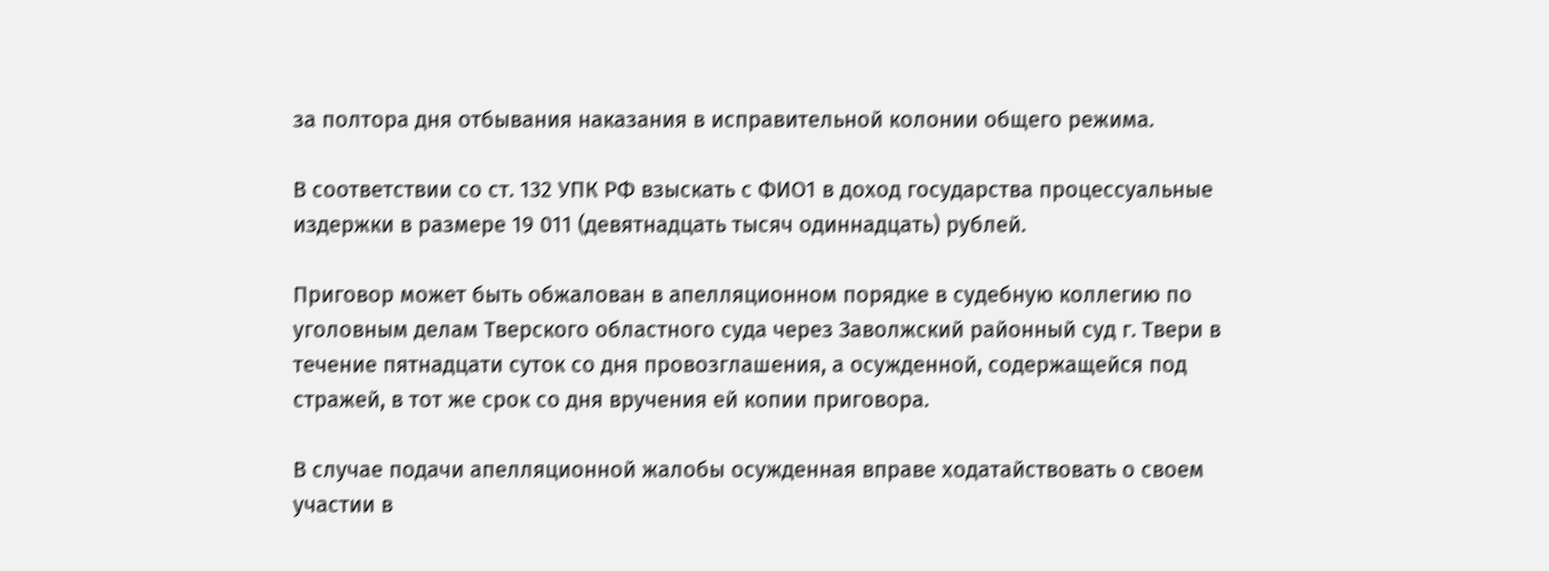за полтора дня отбывания наказания в исправительной колонии общего режима.

В соответствии со ст. 132 УПК РФ взыскать с ФИО1 в доход государства процессуальные издержки в размере 19 011 (девятнадцать тысяч одиннадцать) рублей.

Приговор может быть обжалован в апелляционном порядке в судебную коллегию по уголовным делам Тверского областного суда через Заволжский районный суд г. Твери в течение пятнадцати суток со дня провозглашения, а осужденной, содержащейся под стражей, в тот же срок со дня вручения ей копии приговора.

В случае подачи апелляционной жалобы осужденная вправе ходатайствовать о своем участии в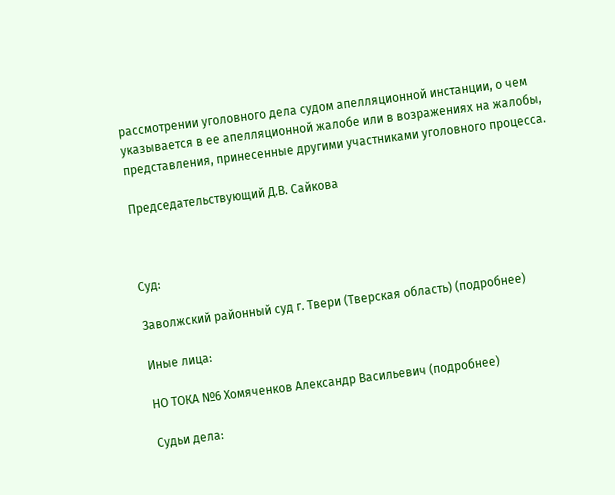рассмотрении уголовного дела судом апелляционной инстанции, о чем указывается в ее апелляционной жалобе или в возражениях на жалобы, представления, принесенные другими участниками уголовного процесса.

Председательствующий Д.В. Сайкова



Суд:

Заволжский районный суд г. Твери (Тверская область) (подробнее)

Иные лица:

НО ТОКА №6 Хомяченков Александр Васильевич (подробнее)

Судьи дела: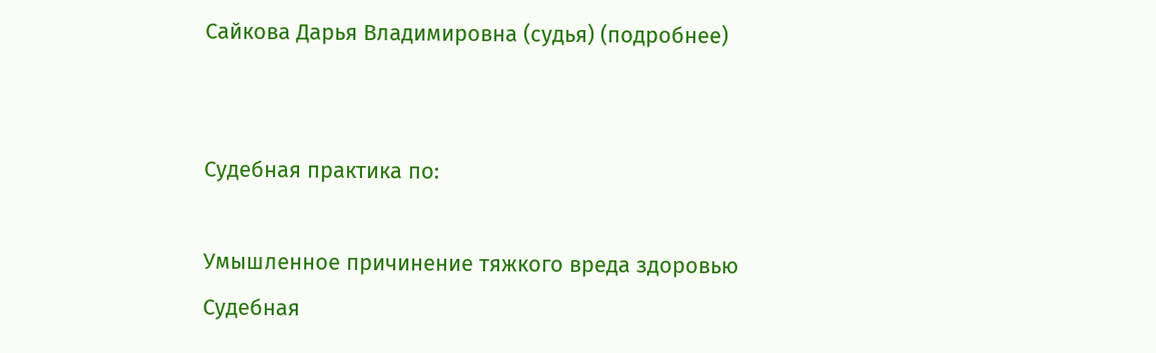Сайкова Дарья Владимировна (судья) (подробнее)


Судебная практика по:

Умышленное причинение тяжкого вреда здоровью
Судебная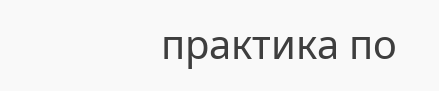практика по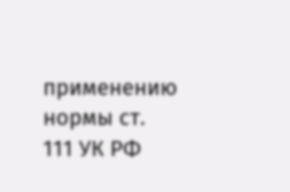применению нормы ст. 111 УК РФ